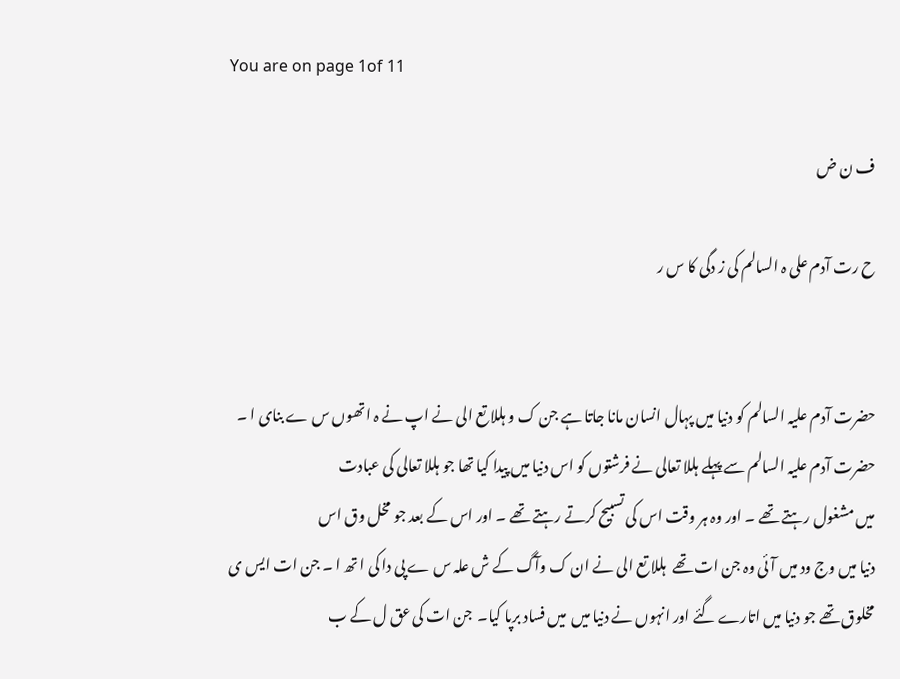You are on page 1of 11

ف ن ض

ح رت آدم علی ہ السالم کی ز دگی کا س ر


حضرت آدم علیہ السالم کو دنیا میں پہال انسان مانا جاتا ہے جن ک و ہللا تع الی نے اپ نے ہ اتھوں س ے بنای ا ۔
حضرت آدم علیہ السالم سے پہلے ہللا تعالی نے فرشتوں کو اس دنیا میں پیدا کیا تھا جو ہللا تعالی کی عبادت
میں مشغول رہتے تھے ۔ اور وہ ہر وقت اس کی تسبیح کرتے رہتے تھے ۔ اور اس کے بعد جو مخل وق اس
دنیا میں وج ود میں آئی وہ جن ات تھے  ہللا تع الی نے ان ک وآگ کے ش علہ س ے پی دا کی ا تھ ا ۔ جن ات ایس ی
مخلوق تھے جو دنیا میں اتارے گئے اور انہوں نے دنیا میں  میں فساد برپا کیا۔  جن ات کی عق ل کے ب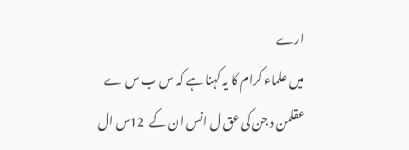ارے
میں علماء کرام کا یہ کہنا ہے کہ س ب س ے عقلمن د جن کی عق ل انس ان کے  12س ال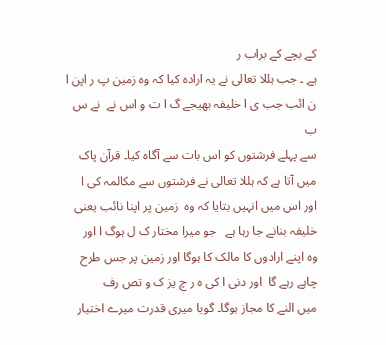کے بچے کے براب ر
ہے ۔ جب ہللا تعالی نے یہ ارادہ کیا کہ وہ زمین پ ر اپن ا ن ائب جب ی ا خلیفہ بھیجے گ ا ت و اس نے  نے س ب
سے پہلے فرشتوں کو اس بات سے آگاہ کیا۔ قرآن پاک میں آتا ہے کہ ہللا تعالی نے فرشتوں سے مکالمہ کی ا
اور اس میں انہیں بتایا کہ وہ  زمین پر اپنا نائب یعنی خلیفہ بنانے جا رہا ہے   جو میرا مختار ک ل ہوگ ا اور
وہ اپنے ارادوں کا مالک کا ہوگا اور زمین پر جس طرح چاہے رہے گا  اور دنی ا کی ہ ر چ یز ک و تص رف
میں النے کا مجاز ہوگا۔ گویا میری قدرت میرے اختیار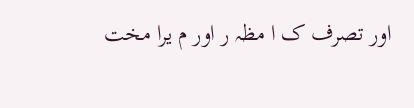اور تصرف ک ا مظہ ر اور م یرا مخت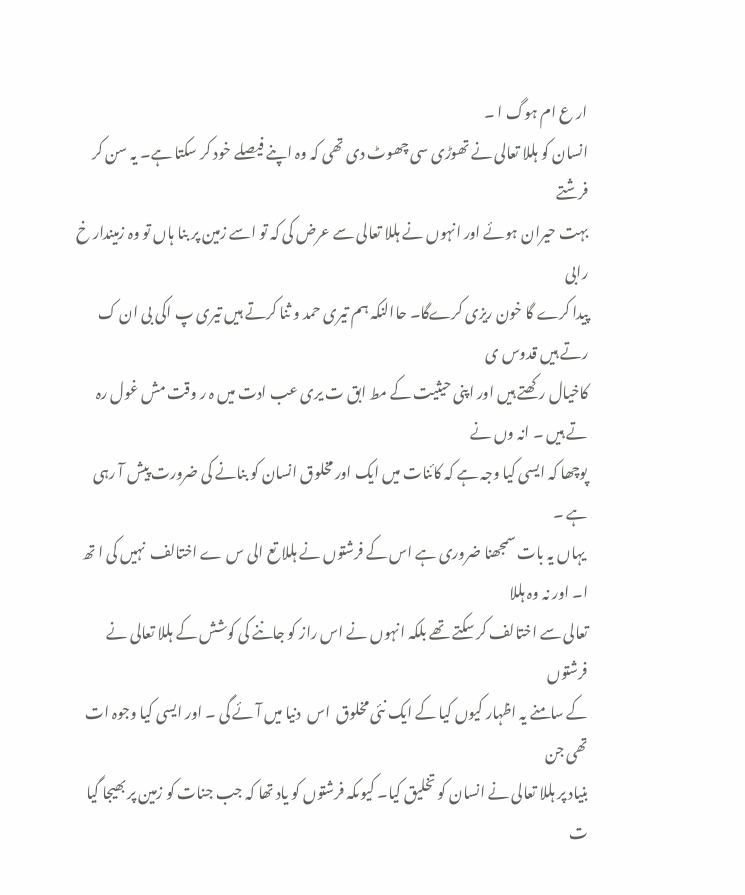ار ع ام ہوگ ا ۔
انسان کو ہللا تعالی نے تھوڑی سی چھوٹ دی تھی کہ وہ اپنے فیصلے خود کر سکتا ہے۔ یہ سن کر فرشتے
بہت حیران ہوئے اور انہوں نے ہللا تعالی سے عرض کی کہ تو اسے زمین پر بنا ہاں تو وہ زمیندار خ رابی
پیدا کرے گا خون ریزی کرےگا۔ حاالنکہ ہم تیری حمد و ثنا کرتے ہیں تیری پ اکی بی ان ک رتے ہیں قدوس ی
کاخیال رکھتے ہیں اور اپنی حیثیت کے مط ابق ت یری عب ادت میں ہ ر وقت مش غول رہ تے ہیں ۔ انہ وں نے
پوچھا کہ ایسی کیا وجہ ہے کہ کائنات میں ایک اور مخلوق انسان کو بنانے کی ضرورت پیش آ رہی ہے ۔
 یہاں یہ بات سمجھنا ضروری ہے اس کے فرشتوں نے ہللا تع الی س ے اختالف  نہیں کی ا تھ ا۔ اور نہ وہ ہللا
تعالی سے اختالف کر سکتے تھے بلکہ انہوں نے اس راز کو جاننے کی کوشش کے ہللا تعالی نے فرشتوں
کے سامنے یہ اظہار کیوں کیا کے ایک نئی مخلوق  اس  دنیا میں آئے گی ۔ اور ایسی کیا وجوہ ات تھی جن
بنیاد پر ہللا تعالی نے انسان کو تخلیق کیا۔ کیوںکہ فرشتوں کو یاد تھا کہ جب جنات کو زمین پر بھیجا گیا ت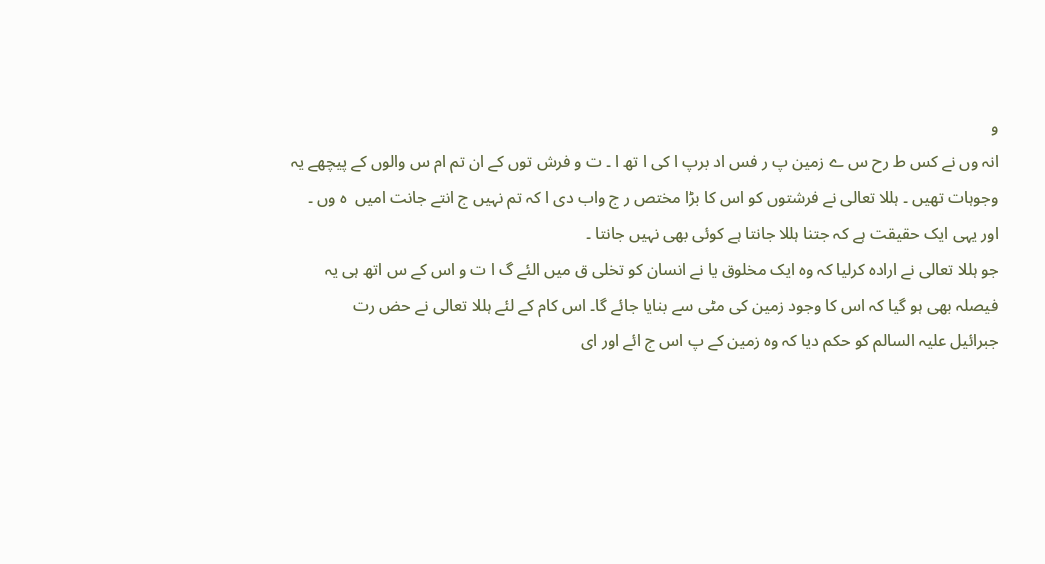و
انہ وں نے کس ط رح س ے زمین پ ر فس اد برپ ا کی ا تھ ا ۔ ت و فرش توں کے ان تم ام س والوں کے پیچھے یہ
وجوہات تھیں ۔ ہللا تعالی نے فرشتوں کو اس کا بڑا مختص ر ج واب دی ا کہ تم نہیں ج انتے جانت امیں  ہ وں ۔
اور یہی ایک حقیقت ہے کہ جتنا ہللا جانتا ہے کوئی بھی نہیں جانتا ۔
جو ہللا تعالی نے ارادہ کرلیا کہ وہ ایک مخلوق یا نے انسان کو تخلی ق میں الئے گ ا ت و اس کے س اتھ ہی یہ
فیصلہ بھی ہو گیا کہ اس کا وجود زمین کی مٹی سے بنایا جائے گا۔ اس کام کے لئے ہللا تعالی نے حض رت
جبرائیل علیہ السالم کو حکم دیا کہ وہ زمین کے پ اس ج ائے اور ای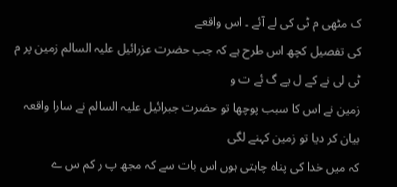ک مٹھی م ٹی کی لے آئے ۔ اس واقعے
کی تفصیل کچھ اس طرح ہے کہ جب حضرت عزرائیل علیہ السالم زمین پر م ٹی لی نے کے ل یے گ ئے ت و
زمین نے اس کا سبب پوچھا تو حضرت جبرائیل علیہ السالم نے سارا واقعہ بیان کر دیا تو زمین کہنے لگی
کہ میں خدا کی پناہ چاہتی ہوں اس بات سے کہ مجھ پ ر کم س ے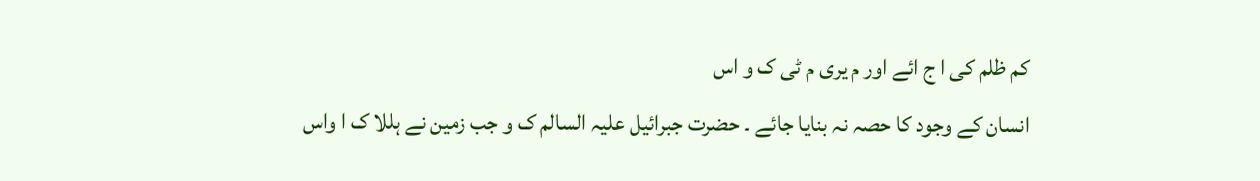کم ظلم کی ا ج ائے اور م یری م ٹی ک و اس
انسان کے وجود کا حصہ نہ بنایا جائے ۔ حضرت جبرائیل علیہ السالم ک و جب زمین نے ہللا ک ا واس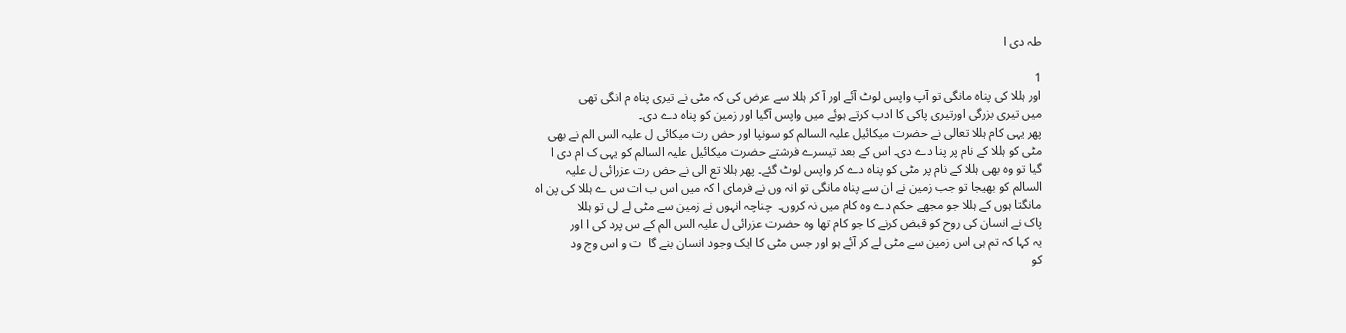طہ دی ا

1
اور ہللا کی پناہ مانگی تو آپ واپس لوٹ آئے اور آ کر ہللا سے عرض کی کہ مٹی نے تیری پناہ م انگی تھی
میں تیری بزرگی اورتیری پاکی کا ادب کرتے ہوئے میں واپس آگیا اور زمین کو پناہ دے دی۔
پھر یہی کام ہللا تعالی نے حضرت میکائیل علیہ السالم کو سونپا اور حض رت میکائی ل علیہ الس الم نے بھی
مٹی کو ہللا کے نام پر پنا دے دی۔ اس کے بعد تیسرے فرشتے حضرت میکائیل علیہ السالم کو یہی ک ام دی ا
گیا تو وہ بھی ہللا کے نام پر مٹی کو پناہ دے کر واپس لوٹ گئے۔ پھر ہللا تع الی نے حض رت عزرائی ل علیہ
السالم کو بھیجا تو جب زمین نے ان سے پناہ مانگی تو انہ وں نے فرمای ا کہ میں اس ب ات س ے ہللا کی پن اہ
مانگتا ہوں کے ہللا جو مجھے حکم دے وہ کام میں نہ کروں۔  چناچہ انہوں نے زمین سے مٹی لے لی تو ہللا
پاک نے انسان کی روح کو قبض کرنے کا جو کام تھا وہ حضرت عزرائی ل علیہ الس الم کے س پرد کی ا اور
یہ کہا کہ تم ہی اس زمین سے مٹی لے کر آئے ہو اور جس مٹی کا ایک وجود انسان بنے گا  ت و اس وج ود
کو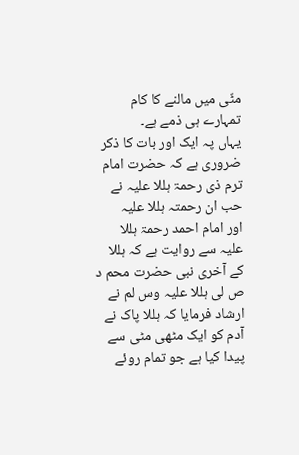مٹّی میں مالنے کا کام تمہارے ہی ذمے ہے۔
یہاں پہ ایک اور بات کا ذکر ضروری ہے کہ حضرت امام ترم ذی رحمۃ ہللا علیہ نے حب ان رحمتہ ہللا علیہ
اور امام احمد رحمۃ ہللا علیہ سے روایت ہے کہ ہللا کے آخری نبی حضرت محم د ص لی ہللا علیہ وس لم نے
ارشاد فرمایا کہ ہللا پاک نے آدم کو ایک مٹھی مٹی سے پیدا کیا ہے جو تمام روئے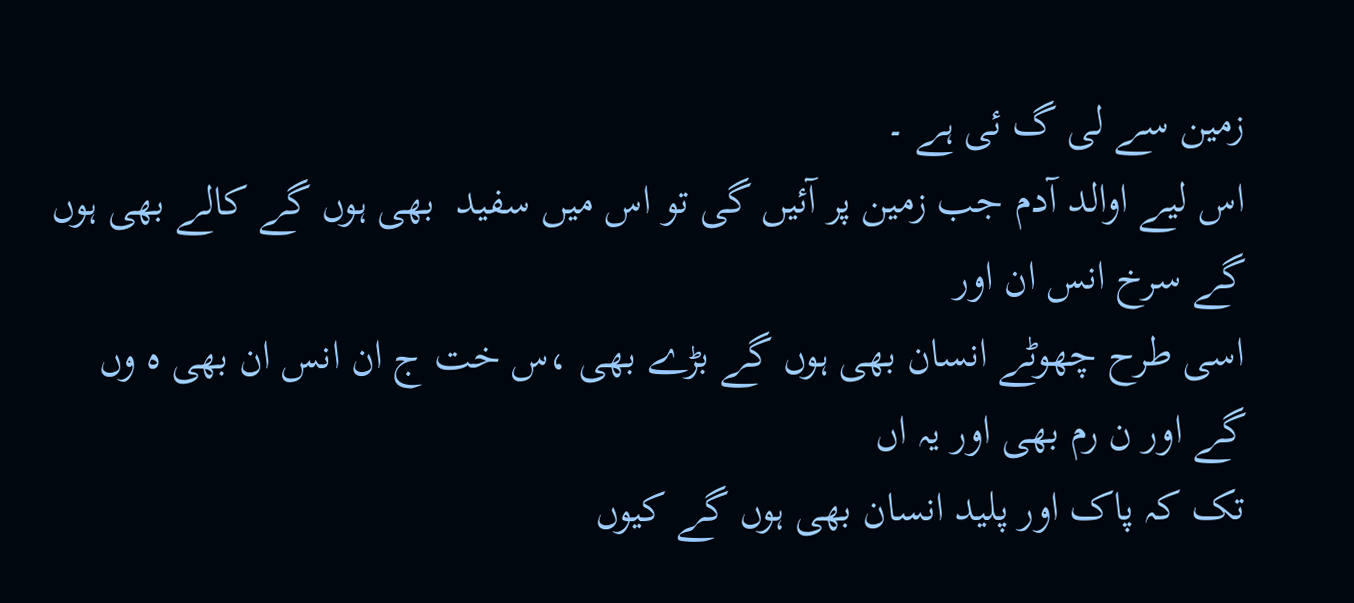زمین سے لی گ ئی ہے ۔
اس لیے اوالد آدم جب زمین پر آئیں گی تو اس میں سفید  بھی ہوں گے کالے بھی ہوں گے سرخ انس ان اور
اسی طرح چھوٹے انسان بھی ہوں گے بڑے بھی ،س خت ج ان انس ان بھی ہ وں گے اور ن رم بھی اور یہ اں
تک کہ پاک اور پلید انسان بھی ہوں گے کیوں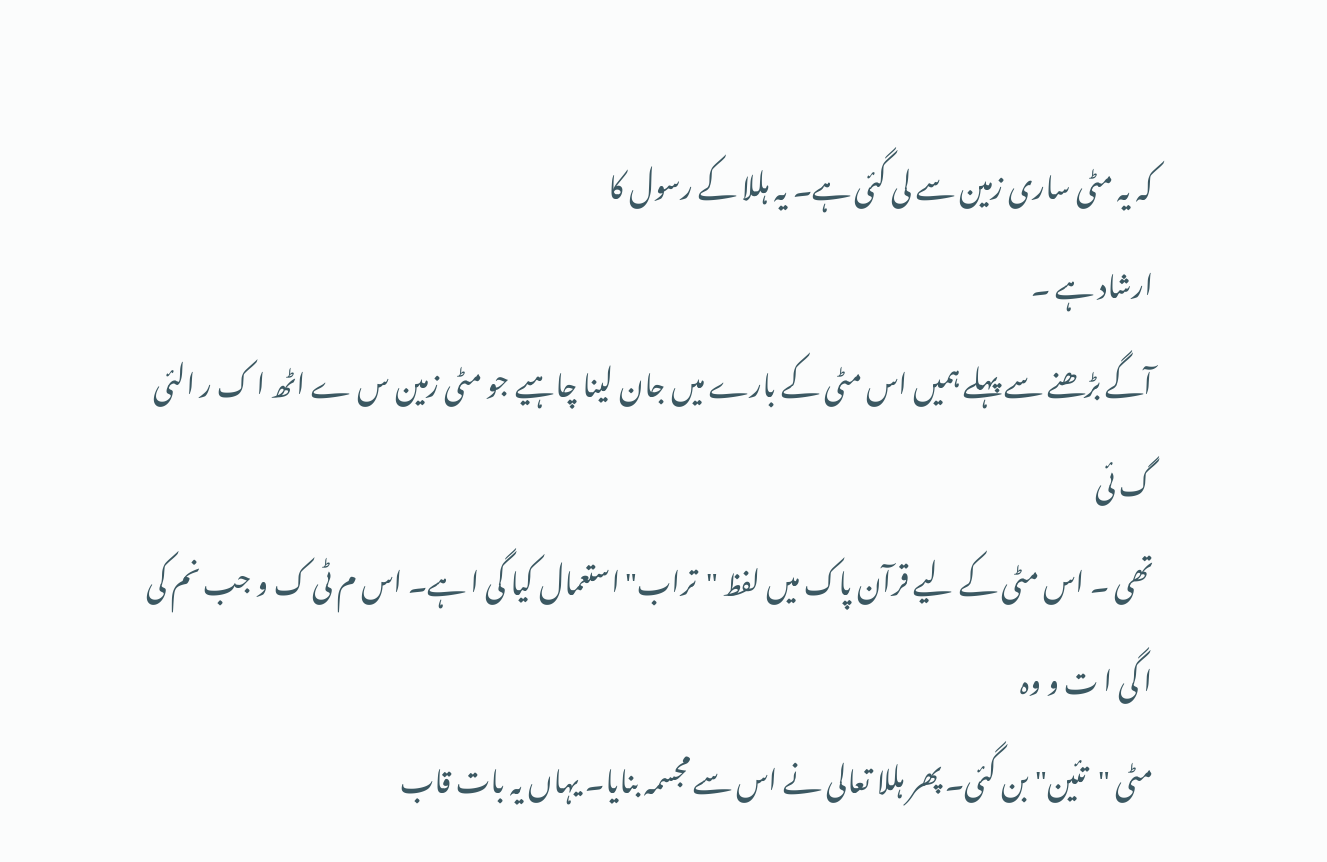کہ یہ مٹی ساری زمین سے لی گئی ہے۔ یہ ہللا کے رسول کا
ارشاد ہے ۔
آگے بڑھنے سے پہلے ہمیں اس مٹی کے بارے میں جان لینا چاہیے جو مٹی زمین س ے اٹھ ا ک ر الئی گ ئی
تھی ۔ اس مٹی کے لیے قرآن پاک میں لفظ "تراب" استعمال کیا گی ا ہے۔ اس م ٹی ک و جب نم کی ا گی ا ت و وہ
مٹی "تئین" بن گئی۔ پھر ہللا تعالی نے اس سے مجسمہ بنایا۔ یہاں یہ بات قاب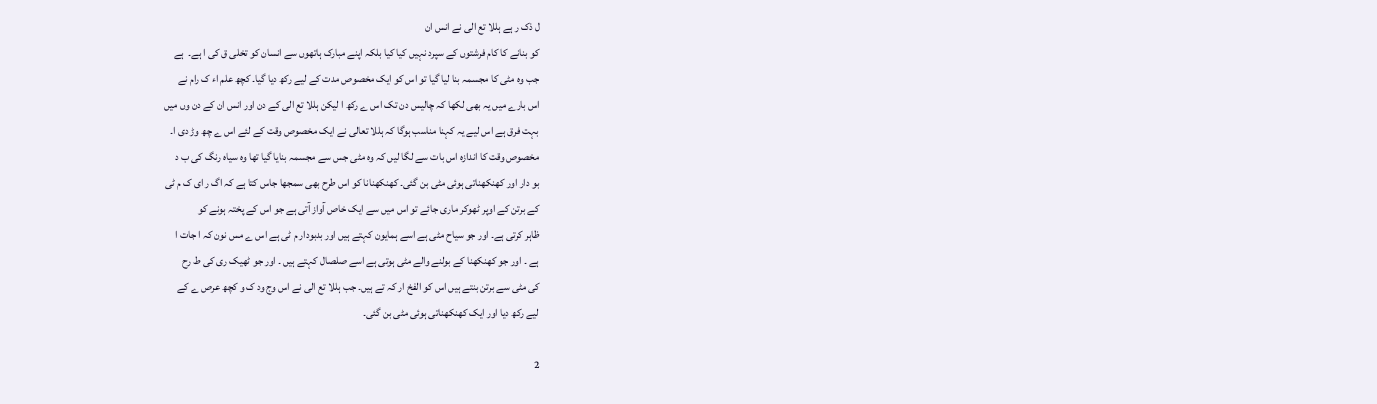ل ذک ر ہے ہللا تع الی نے انس ان
کو بنانے کا کام فرشتوں کے سپرد نہیں کیا کیا بلکہ اپنے مبارک ہاتھوں سے انسان کو تخلی ق کی ا ہے۔  ہے
جب وہ مٹی کا مجسمہ بنا لیا گیا تو اس کو ایک مخصوص مدت کے لیے رکھ دیا گیا۔ کچھ علم اء ک رام نے
اس بارے میں یہ بھی لکھا کہ چالیس دن تک اس ے رکھ ا لیکن ہللا تع الی کے دن اور انس ان کے دن وں میں
بہت فرق ہے اس لیے یہ کہنا مناسب ہوگا کہ ہللا تعالی نے ایک مخصوص وقت کے لئے اس ے چھ وڑ دی ا۔
مخصوص وقت کا اندازہ اس بات سے لگا لیں کہ وہ مٹی جس سے مجسمہ بنایا گیا تھا وہ سیاہ رنگ کی ب د
بو دار اور کھنکھناتی ہوئی مٹی بن گئی۔ کھنکھنانا کو اس طرح بھی سمجھا جاس کتا ہے کہ اگ ر ای ک م ٹی
کے برتن کے اوپر ٹھوکر ماری جائے تو اس میں سے ایک خاص آواز آتی ہے جو اس کے پختہ ہونے کو
ظاہر کرتی ہے۔ اور جو سیاح مٹی ہے اسے ہمایون کہتے ہیں اور بدبودار م ٹی ہے اس ے مس نون کہ ا جات ا
ہے ۔ اور جو کھنکھنا کے بولنے والے مٹی ہوتی ہے اسے صلصال کہتے ہیں ۔ اور جو ٹھیک ری کی ط رح
کی مٹی سے برتن بنتے ہیں اس کو الفخ ار کہ تے ہیں۔ جب ہللا تع الی نے اس وج ود ک و کچھ عرص ے کے
لیے رکھ دیا اور ایک کھنکھناتی ہوئی مٹی بن گئی۔

2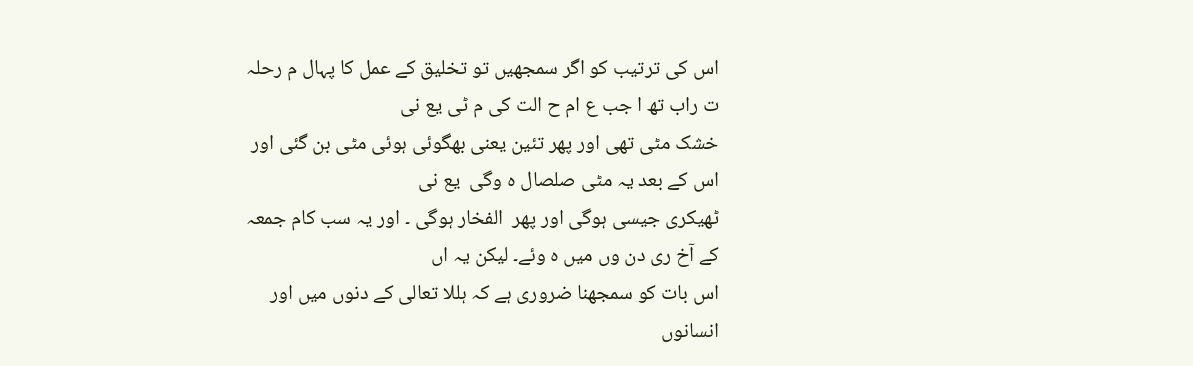اس کی ترتیب کو اگر سمجھیں تو تخلیق کے عمل کا پہال م رحلہ ت راب تھ ا جب ع ام ح الت کی م ٹی یع نی
خشک مٹی تھی اور پھر تئین یعنی بھگوئی ہوئی مٹی بن گئی اور اس کے بعد یہ مٹی صلصال ہ وگی  یع نی
ٹھیکری جیسی ہوگی اور پھر  الفخار ہوگی ۔ اور یہ سب کام جمعہ کے آخ ری دن وں میں ہ وئے۔ لیکن یہ اں
اس بات کو سمجھنا ضروری ہے کہ ہللا تعالی کے دنوں میں اور انسانوں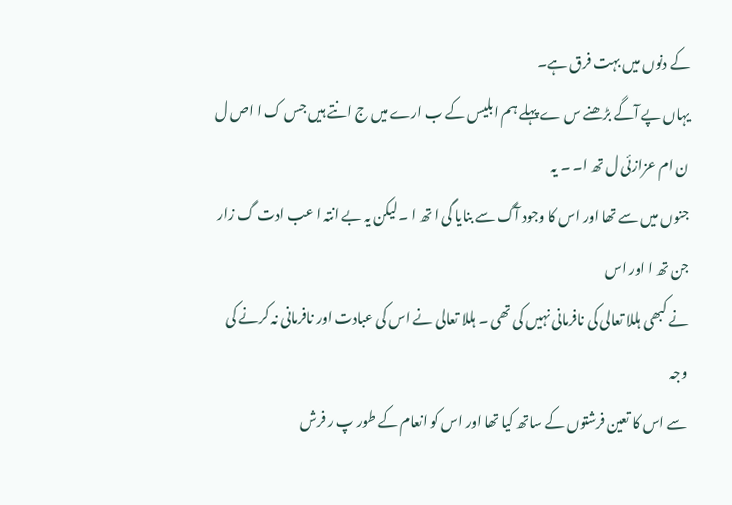کے دنوں میں بہت فرق ہے۔
یہاں پے آگے بڑھنے س ے پہلے ہم ابلیس کے ب ارے میں ج انتے ہیں جس ک ا اص ل ن ام عزازئی ل تھ ا۔ ۔ یہ
جنوں میں سے تھا اور اس کا وجود آگ سے بنایا گی ا تھ ا ۔ لیکن یہ بے انتہ ا عب ادت گ زار جن تھ ا اور اس
نے کبھی ہللا تعالی کی نافرمانی نہیں کی تھی ۔ ہللا تعالی نے اس کی عبادت اور نافرمانی نہ کرنے کی وجہ
سے اس کا تعین فرشتوں کے ساتھ کیا تھا اور اس کو انعام کے طور پ ر فرش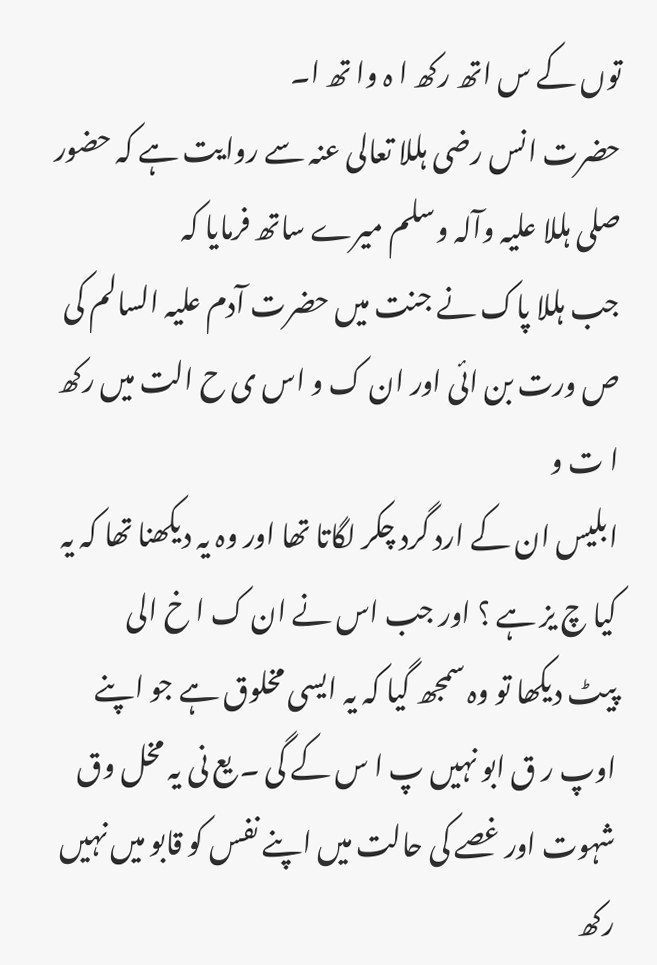توں کے س اتھ رکھ ا ہ وا تھ ا۔
حضرت انس رضی ہللا تعالی عنہ سے روایت ہے کہ حضور صلی ہللا علیہ وآلہ وسلم میرے ساتھ فرمایا کہ
جب ہللا پاک نے جنت میں حضرت آدم علیہ السالم کی ص ورت بن ائی اور ان ک و اس ی ح الت میں رکھ ا ت و
ابلیس ان کے ارد گرد چکر لگاتا تھا اور وہ یہ دیکھنا تھا کہ یہ کیا چ یز ہے ؟ اور جب اس نے ان ک ا خ الی
پیٹ دیکھا تو وہ سمجھ گیا کہ یہ ایسی مخلوق ہے جو اپنے اوپ ر ق ابو نہیں پ ا س کے گی ۔ یع نی یہ مخل وق
شہوت اور غصے کی حالت میں اپنے نفس کو قابو میں نہیں رکھ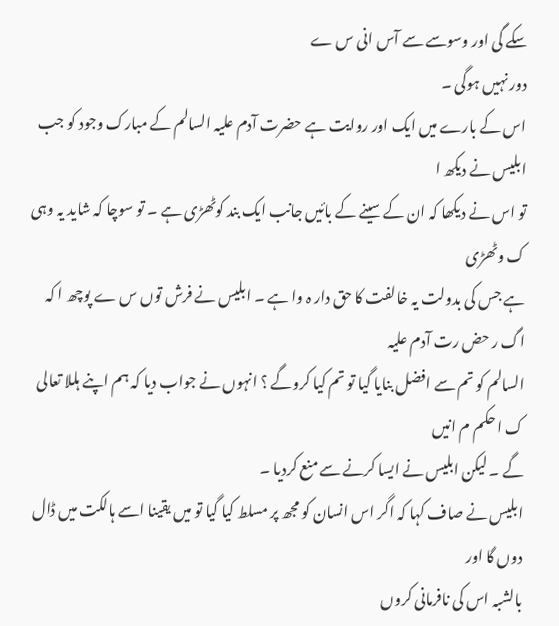سکے گی اور وسوسے سے آس انی س ے
دور نہیں ہوگی ۔
اس کے بارے میں ایک اور روایت ہے حضرت آدم علیہ السالم کے مبارک وجود کو جب ابلیس نے دیکھ ا
تو اس نے دیکھا کہ ان کے سینے کے بائیں جانب ایک بند کوٹھڑی ہے ۔ تو سوچا کہ شاید یہ وہی ک وٹھڑی
ہے جس کی بدولت یہ خالفت کا حق دار ہ وا ہے ۔ ابلیس نے فرش توں س ے پوچھ ا کہ اگ ر حض رت آدم علیہ
السالم کو تم سے افضل بنایا گیا تو تم کیا کروگے ؟ انہوں نے جواب دیا کہ ہم اپنے ہللا تعالی ک ا حکم م انیں
گے ۔ لیکن ابلیس نے ایسا کرنے سے منع کردیا ۔
ابلیس نے صاف کہا کہ اگر اس انسان کو مجھ پر مسلط کیا گیا تو میں یقینا اسے ہالکت میں ڈال دوں گا اور
بالشبہ اس کی نافرمانی کروں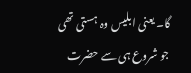گا۔ یعنی ابلیس وہ ہستی تھی جو شروع ہی سے حضرت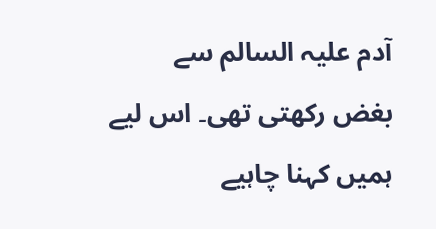آدم علیہ السالم سے
بغض رکھتی تھی۔ اس لیے ہمیں کہنا چاہیے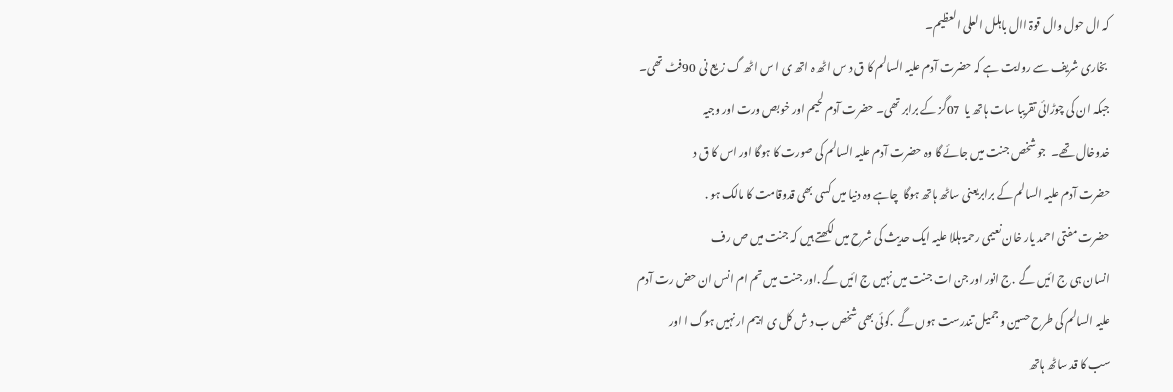کہ ال حول وال قوۃ اال باہلل العلی العظیم۔
 بخاری شریف سے روایت ہے کہ حضرت آدم علیہ السالم کا ق د س اٹھ ہ اتھ ی ا س اٹھ گ ز یع نی  90فٹ تھی۔
جبکہ ان کی چوڑائی تقریبا سات ہاتھ یا  07گز کے برابر تھی۔ حضرت آدم لحیم اور خوبص ورت اور وجیہ
خدوخال تھے۔  جو شخص جنت میں جائے گا وہ حضرت آدم علیہ السالم کی صورت کا ہوگا اور اس کا ق د
حضرت آدم علیہ السالم کے برابریعنی ساٹھ ہاتھ ہوگا  چاہے وہ دنیا میں کسی بھی قدوقامت کا مالک ہو .
حضرت مفتی احمد یار خان نعیمی رحمۃ ہللا علیہ ایک حدیث کی شرح میں لکھتے ہیں کہ جنت میں ص رف
انسان ہی ج ائیں گے  .ج انور اور جن ات جنت میں نہیں ج ائیں گے .اور جنت میں تم ام انس ان حض رت آدم
علیہ السالم کی طرح حسین و جمیل تندرست ہوں گے  .کوئی بھی شخص ب د ش کل ی ا بیم ار نہیں ہوگ ا اور
سب کا قد ساٹھ ہاتھ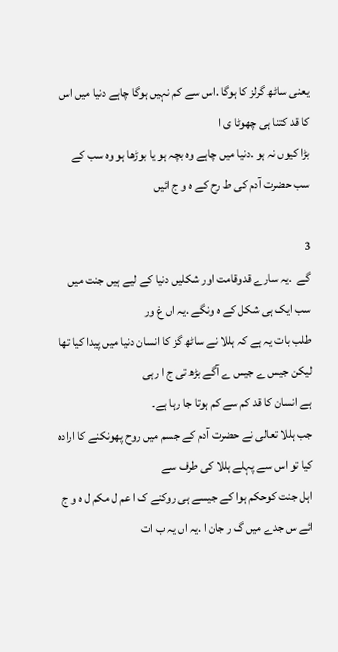یعنی ساٹھ گرلز کا ہوگا .اس سے کم نہیں ہوگا چاہے دنیا میں اس کا قد کتنا ہی چھوٹا ی ا
بڑا کیوں نہ ہو .دنیا میں چاہے وہ بچہ ہو یا بوڑھا ہو وہ سب کے سب حضرت آدم کی ط رح کے ہ و ج ائیں

3
گے  .یہ سارے قدوقامت اور شکلیں دنیا کے لیے ہیں جنت میں سب ایک ہی شکل کے ہ ونگے .یہ اں غ ور
طلب بات یہ ہے کہ ہللا نے ساٹھ گز کا انسان دنیا میں پیدا کیا تھا لیکن جیس ے جیس ے آگے بڑھ تی ج ا رہی
ہے انسان کا قد کم سے کم ہوتا جا رہا ہے۔
جب ہللا تعالی نے حضرت آدم کے جسم میں روح پھونکنے کا ارادہ کیا تو اس سے پہلے ہللا کی طرف سے
اہل جنت کوحکم ہوا کے جیسے ہی روکنے ک ا عم ل مکم ل ہ و ج ائے س جدے میں گ ر جان ا .یہ اں یہ ب ات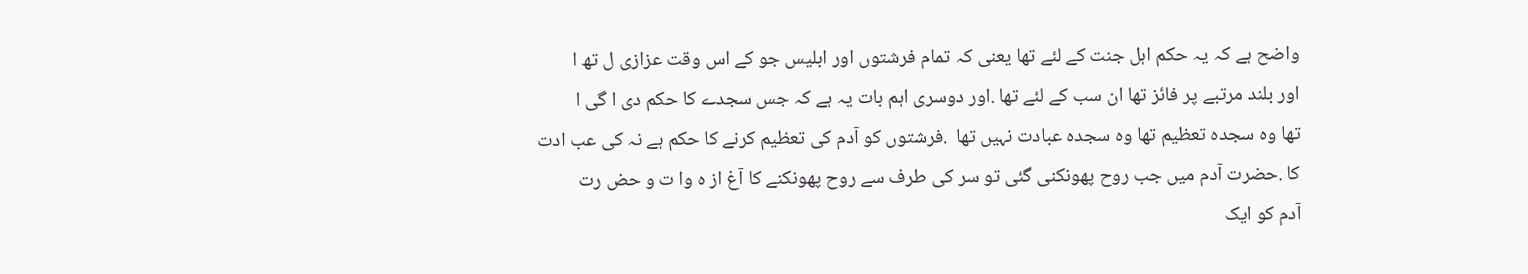واضح ہے کہ یہ حکم اہل جنت کے لئے تھا یعنی کہ تمام فرشتوں اور ابلیس جو کے اس وقت عزازی ل تھ ا
اور بلند مرتبے پر فائز تھا ان سب کے لئے تھا .اور دوسری اہم بات یہ ہے کہ جس سجدے کا حکم دی ا گی ا
تھا وہ سجدہ تعظیم تھا وہ سجدہ عبادت نہیں تھا  .فرشتوں کو آدم کی تعظیم کرنے کا حکم ہے نہ کی عب ادت
کا .حضرت آدم میں جب روح پھونکنی گئی تو سر کی طرف سے روح پھونکنے کا آغ از ہ وا ت و حض رت
آدم کو ایک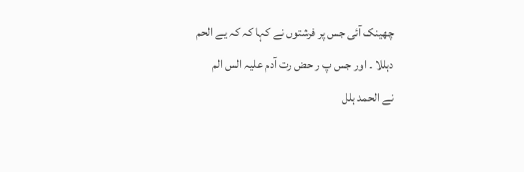چھینک آئی جس پر فرشتوں نے کہا کہ کہ یے الحم دہللا ۔ اور جس پ ر حض رت آدم علیہ الس الم
نے الحمد ہلل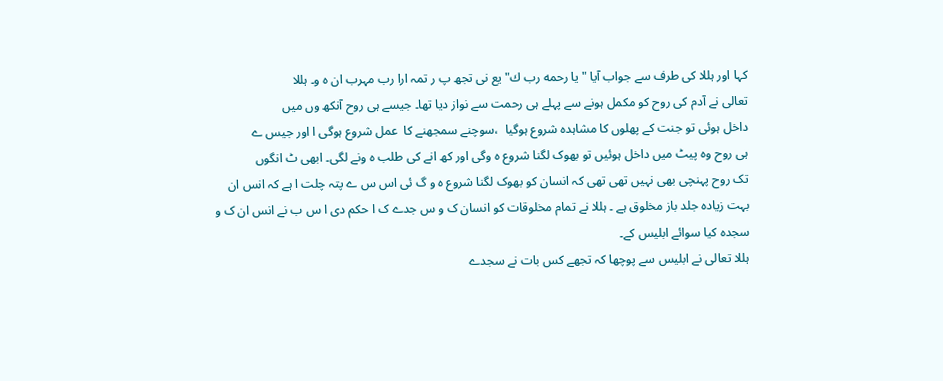کہا اور ہللا کی طرف سے جواب آیا "يا رحمه رب ك" یع نی تجھ پ ر تمہ ارا رب مہرب ان ہ و۔ ہللا
تعالی نے آدم کی روح کو مکمل ہونے سے پہلے ہی رحمت سے نواز دیا تھا۔ جیسے ہی روح آنکھ وں میں
داخل ہوئی تو جنت کے پھلوں کا مشاہدہ شروع ہوگیا  ،سوچنے سمجھنے کا  عمل شروع ہوگی ا اور جیس ے
ہی روح وہ پیٹ میں داخل ہوئیں تو بھوک لگنا شروع ہ وگی اور کھ انے کی طلب ہ ونے لگی۔ ابھی ٹ انگوں
تک روح پہنچی بھی نہیں تھی تھی کہ انسان کو بھوک لگنا شروع ہ و گ ئی اس س ے پتہ چلت ا ہے کہ انس ان
بہت زیادہ جلد باز مخلوق ہے ۔ ہللا نے تمام مخلوقات کو انسان ک و س جدے ک ا حکم دی ا س ب نے انس ان ک و
سجدہ کیا سوائے ابلیس کے۔
ہللا تعالی نے ابلیس سے پوچھا کہ تجھے کس بات نے سجدے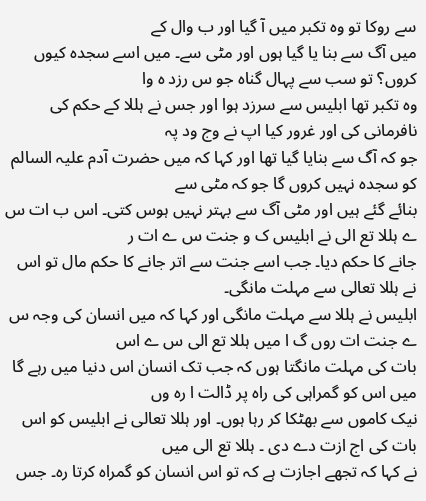سے روکا تو وہ تکبر میں آ گیا اور ب وال کے
میں آگ سے بنا یا گیا ہوں اور مٹی سے۔ میں اسے سجدہ کیوں کروں؟ تو سب سے پہال گناہ جو س رزد ہ وا
وہ تکبر تھا ابلیس سے سرزد ہوا اور جس نے ہللا کے حکم کی نافرمانی کی اور غرور کیا اپ نے وج ود پہ
جو کہ آگ سے بنایا گیا تھا اور کہا کہ میں حضرت آدم علیہ السالم کو سجدہ نہیں کروں گا جو کہ مٹی سے
بنائے گئے ہیں اور مٹی آگ سے بہتر نہیں ہوس کتی۔ اس ب ات س ے ہللا تع الی نے ابلیس ک و جنت س ے ات ر
جانے کا حکم دیا۔ جب اسے جنت سے اتر جانے کا حکم مال تو اس نے ہللا تعالی سے مہلت مانگی۔
ابلیس نے ہللا سے مہلت مانگی اور کہا کہ میں انسان کی وجہ س ے جنت ات روں گ ا میں ہللا تع الی س ے اس
بات کی مہلت مانگتا ہوں کہ جب تک انسان اس دنیا میں رہے گا میں اس کو گمراہی کی راہ پر ڈالت ا رہ وں
نیک کاموں سے بھٹکا کر رہا ہوں۔ اور ہللا تعالی نے ابلیس کو اس بات کی اج ازت دے دی ۔ ہللا تع الی میں
نے کہا کہ تجھے اجازت ہے کہ تو اس انسان کو گمراہ کرتا رہ۔ جس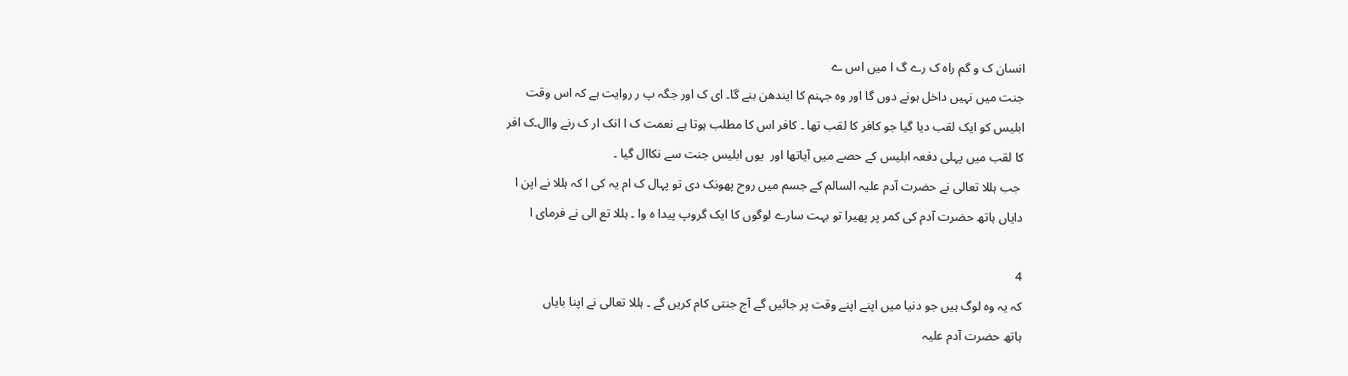انسان ک و گم راہ ک رے گ ا میں اس ے
جنت میں نہیں داخل ہونے دوں گا اور وہ جہنم کا ایندھن بنے گا۔ ای ک اور جگہ پ ر روایت ہے کہ اس وقت
ابلیس کو ایک لقب دیا گیا جو کافر کا لقب تھا ۔ کافر اس کا مطلب ہوتا ہے نعمت ک ا انک ار ک رنے واال۔ک افر
کا لقب میں پہلی دفعہ ابلیس کے حصے میں آیاتھا اور  یوں ابلیس جنت سے نکاال گیا ۔
 جب ہللا تعالی نے حضرت آدم علیہ السالم کے جسم میں روح پھونک دی تو پہال ک ام یہ کی ا کہ ہللا نے اپن ا
دایاں ہاتھ حضرت آدم کی کمر پر پھیرا تو بہت سارے لوگوں کا ایک گروپ پیدا ہ وا ۔ ہللا تع الی نے فرمای ا

4
کہ یہ وہ لوگ ہیں جو دنیا میں اپنے اپنے وقت پر جائیں گے آج جنتی کام کریں گے ۔ ہللا تعالی نے اپنا بایاں
ہاتھ حضرت آدم علیہ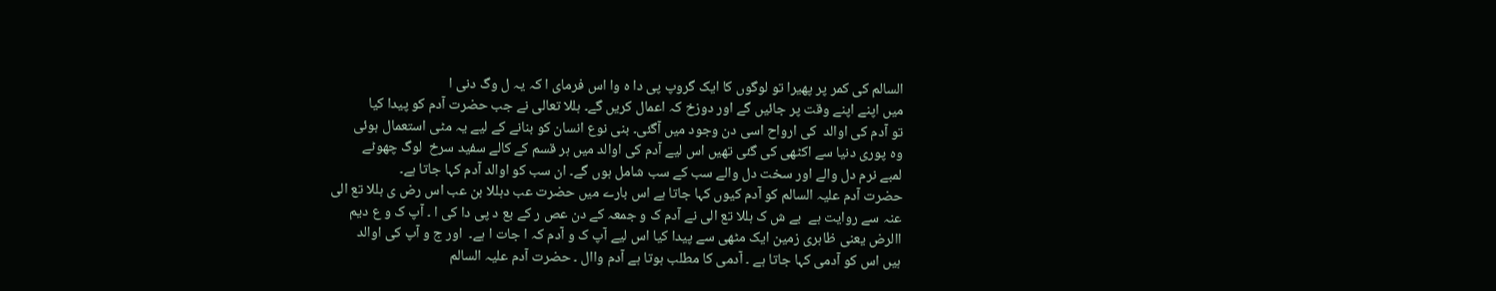السالم کی کمر پر پھیرا تو لوگوں کا ایک گروپ پی دا ہ وا اس فرمای ا کہ یہ ل وگ دنی ا
میں اپنے اپنے وقت پر جائیں گے اور دوزخ کہ اعمال کریں گے۔ ہللا تعالی نے جب حضرت آدم کو پیدا کیا
تو آدم کی اوالد  کی ارواح اسی دن وجود میں آگئی۔ بنی نوع انسان کو بنانے کے لیے یہ مٹی استعمال ہوئی
وہ پوری دنیا سے اکٹھی کی گئی تھیں اس لیے آدم کی اوالد میں ہر قسم کے کالے سفید سرخ  لوگ چھوٹے
لمبے نرم دل والے اور سخت دل والے سب کے سب شامل ہوں گے۔ ان سب کو اوالد آدم کہا جاتا ہے۔
حضرت آدم علیہ السالم کو آدم کیوں کہا جاتا ہے اس بارے میں حضرت عب دہللا بن عب اس رض ی ہللا تع الی
عنہ سے روایت ہے  بے ش ک ہللا تع الی نے آدم ک و جمعہ کے دن عص ر کے بع د پی دا کی ا ۔ آپ ک و ع دیم
االرض یعنی ظاہری زمین ایک مٹھی سے پیدا کیا اس لیے آپ ک و آدم کہ ا جات ا ہے۔  اور ج و آپ کی اوالد
ہیں اس کو آدمی کہا جاتا ہے ۔ آدمی کا مطلب ہوتا ہے آدم واال ۔ حضرت آدم علیہ السالم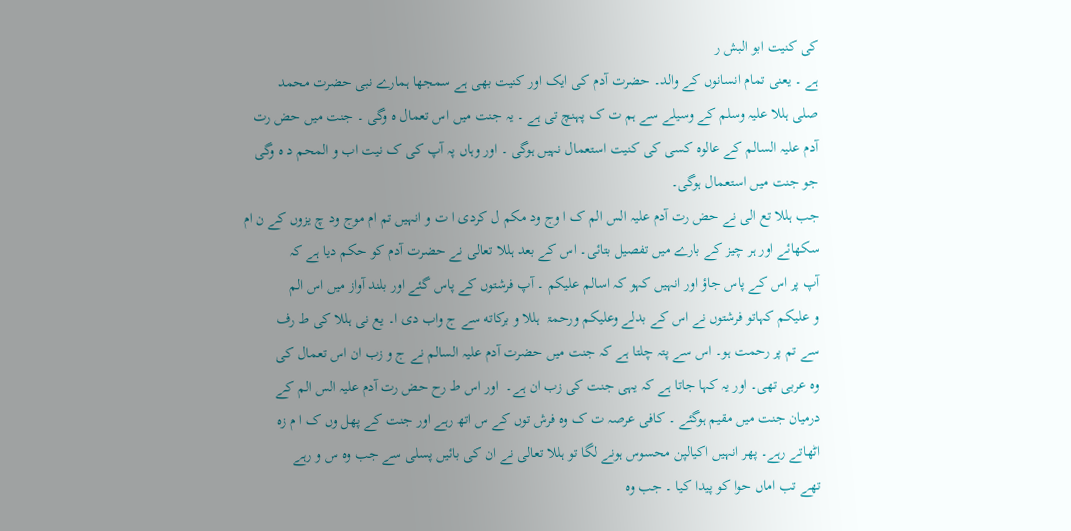کی کنیت ابو البش ر
ہے ۔ یعنی تمام انسانوں کے والد۔ حضرت آدم کی ایک اور کنیت بھی ہے سمجھا ہمارے نبی حضرت محمد
صلی ہللا علیہ وسلم کے وسیلے سے ہم ت ک پہنچ تی ہے ۔ یہ جنت میں اس تعمال ہ وگی ۔ جنت میں حض رت
آدم علیہ السالم کے عالوہ کسی کی کنیت استعمال نہیں ہوگی ۔ اور وہاں پہ آپ کی ک نیت اب و المحم د ہ وگی
جو جنت میں استعمال ہوگی۔
جب ہللا تع الی نے حض رت آدم علیہ الس الم ک ا وج ود مکم ل کردی ا ت و انہیں تم ام موج ود چ یزوں کے ن ام
سکھائے اور ہر چیز کے بارے میں تفصیل بتائی۔ اس کے بعد ہللا تعالی نے حضرت آدم کو حکم دیا ہے کہ
آپ پر اس کے پاس جاؤ اور انہیں کہو کہ اسالم علیکم ۔ آپ فرشتوں کے پاس گئے اور بلند آواز میں اس الم
و علیکم کہاتو فرشتوں نے اس کے بدلے وعلیکم ورحمۃ  ہللا و برکاته سے ج واب دی ا۔ یع نی ہللا کی ط رف
سے تم پر رحمت ہو۔ اس سے پتہ چلتا ہے کہ جنت میں حضرت آدم علیہ السالم نے ج و زب ان اس تعمال کی
وہ عربی تھی۔ اور یہ کہا جاتا ہے کہ یہی جنت کی زب ان ہے۔  اور اس ط رح حض رت آدم علیہ الس الم کے
درمیان جنت میں مقیم ہوگئے ۔ کافی عرصہ ت ک وہ فرش توں کے س اتھ رہے اور جنت کے پھل وں ک ا م زہ
اٹھاتے رہے۔ پھر انہیں اکیالپن محسوس ہونے لگا تو ہللا تعالی نے ان کی بائیں پسلی سے جب وہ س و رہے
تھے تب اماں حوا کو پیدا کیا ۔ جب وہ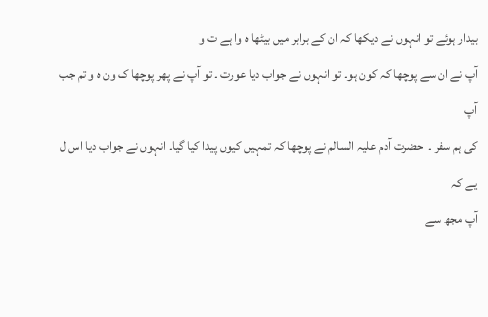بیدار ہوئے تو انہوں نے دیکھا کہ ان کے برابر میں بیٹھا ہ وا ہے ت و
آپ نے ان سے پوچھا کہ کون ہو۔ تو انہوں نے جواب دیا عورت ۔ تو آپ نے پھر پوچھا ک ون ہ و تم جب آپ
کی ہم سفر ۔  حضرت آدم علیہ السالم نے پوچھا کہ تمہیں کیوں پیدا کیا گیا۔ انہوں نے جواب دیا اس ل یے کہ
آپ مجھ سے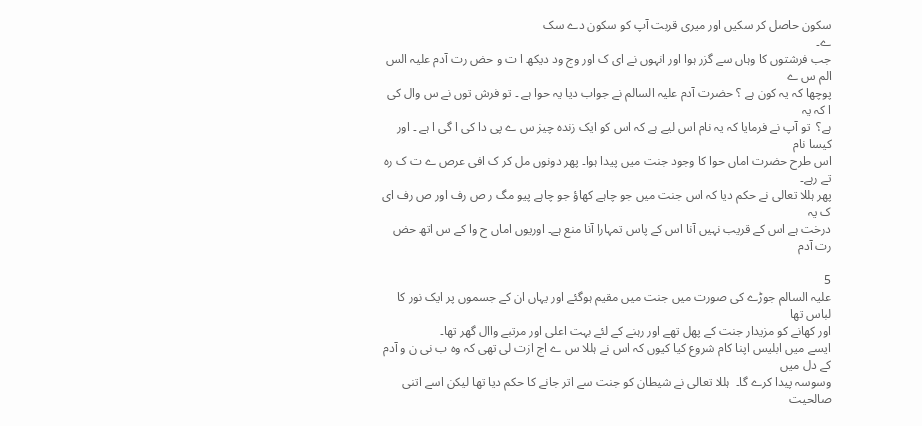سکون حاصل کر سکیں اور میری قربت آپ کو سکون دے سک
ے۔
جب فرشتوں کا وہاں سے گزر ہوا اور انہوں نے ای ک اور وج ود دیکھ ا ت و حض رت آدم علیہ الس الم س ے
پوچھا کہ یہ کون ہے ؟ حضرت آدم علیہ السالم نے جواب دیا یہ حوا ہے ۔ تو فرش توں نے س وال کی ا کہ یہ
ہے؟  تو آپ نے فرمایا کہ یہ نام اس لیے ہے کہ اس کو ایک زندہ چیز س ے پی دا کی ا گی ا ہے ۔ اور
کیسا نام
اس طرح حضرت اماں حوا کا وجود جنت میں پیدا ہوا۔ پھر دونوں مل کر ک افی عرص ے ت ک رہ تے رہے۔
پھر ہللا تعالی نے حکم دیا کہ اس جنت میں جو چاہے کھاؤ جو چاہے پیو مگ ر ص رف اور ص رف ای ک یہ
درخت ہے اس کے قریب نہیں آنا اس کے پاس تمہارا آنا منع ہے۔ اوریوں اماں ح وا کے س اتھ حض رت آدم

5
علیہ السالم جوڑے کی صورت میں جنت میں مقیم ہوگئے اور یہاں ان کے جسموں پر ایک نور کا لباس تھا
اور کھانے کو مزیدار جنت کے پھل تھے اور رہنے کے لئے بہت اعلی اور مرتبے واال گھر تھا۔
ایسے میں ابلیس اپنا کام شروع کیا کیوں کہ اس نے ہللا س ے اج ازت لی تھی کہ وہ ب نی ن و آدم کے دل میں
وسوسہ پیدا کرے گا۔  ہللا تعالی نے شیطان کو جنت سے اتر جانے کا حکم دیا تھا لیکن اسے اتنی صالحیت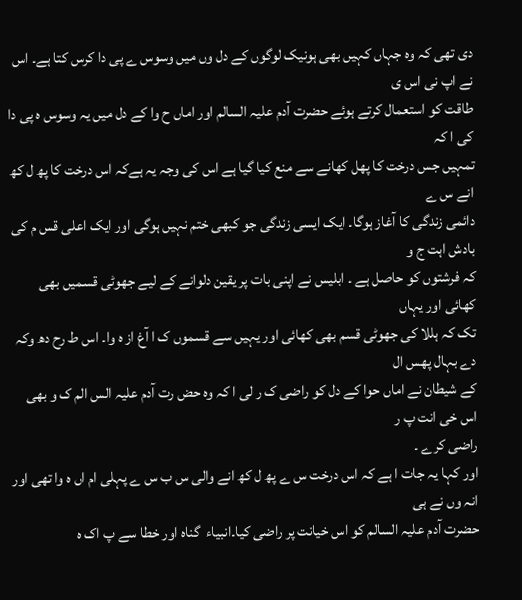دی تھی کہ وہ جہاں کہیں بھی ہونیک لوگوں کے دل وں میں وسوس ے پی دا کرس کتا ہے۔ اس نے اپ نی اس ی
طاقت کو استعمال کرتے ہوئے حضرت آدم علیہ السالم اور اماں ح وا کے دل میں یہ وسوس ہ پی دا کی ا کہ
تمہیں جس درخت کا پھل کھانے سے منع کیا گیا ہے اس کی وجہ یہ ہےکہ اس درخت کا پھ ل کھ انے س ے
دائمی زندگی کا آغاز ہوگا۔ ایک ایسی زندگی جو کبھی ختم نہیں ہوگی اور ایک اعلی قس م کی بادش اہت ج و
کہ فرشتوں کو حاصل ہے ۔ ابلیس نے اپنی بات پر یقین دلوانے کے لیے جھوٹی قسمیں بھی کھائی اور یہاں
تک کہ ہللا کی جھوٹی قسم بھی کھائی اور یہیں سے قسموں ک ا آغ از ہ وا۔ اس ط رح دھ وکہ دے بہال پھس ال
کے شیطان نے اماں حوا کے دل کو راضی ک ر لی ا کہ وہ حض رت آدم علیہ الس الم ک و بھی اس خی انت پ ر
راضی کرے ۔
اور کہا یہ جات ا ہے کہ اس درخت س ے پھ ل کھ انے والی س ب س ے پہلی ام اں ہ وا تھی اور انہ وں نے ہی
حضرت آدم علیہ السالم کو اس خیانت پر راضی کیا۔انبیاء  گناہ اور خطا سے پ اک ہ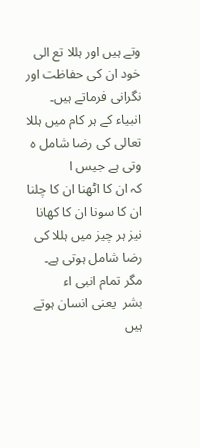وتے ہیں اور ہللا تع الی
خود ان کی حفاظت اور نگرانی فرماتے ہیں۔ انبیاء کے ہر کام میں ہللا تعالی کی رضا شامل ہ وتی ہے جیس ا
کہ ان کا اٹھنا ان کا چلنا ان کا سونا ان کا کھانا نیز ہر چیز میں ہللا کی رضا شامل ہوتی ہے۔ مگر تمام انبی اء
بشر  یعنی انسان ہوتے ہیں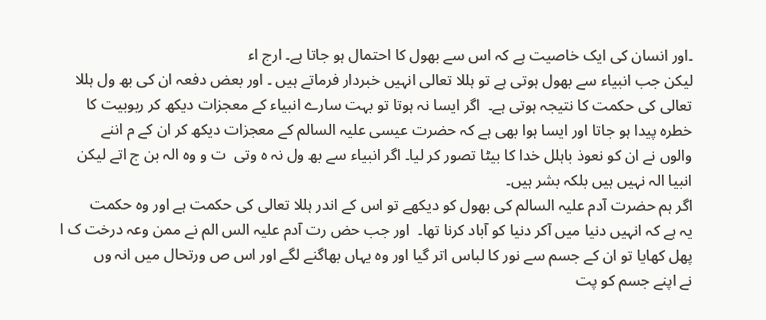۔اور انسان کی ایک خاصیت ہے کہ اس سے بھول کا احتمال ہو جاتا ہے۔ ارج اء
لیکن جب انبیاء سے بھول ہوتی ہے تو ہللا تعالی انہیں خبردار فرماتے ہیں ۔ اور بعض دفعہ ان کی بھ ول ہللا
تعالی کی حکمت کا نتیجہ ہوتی ہے۔  اگر ایسا نہ ہوتا تو بہت سارے انبیاء کے معجزات دیکھ کر ربوبیت کا
خطرہ پیدا ہو جاتا اور ایسا ہوا بھی ہے کہ حضرت عیسی علیہ السالم کے معجزات دیکھ کر ان کے م اننے
والوں نے ان کو نعوذ باہلل خدا کا بیٹا تصور کر لیا۔ اگر انبیاء سے بھ ول نہ ہ وتی  ت و وہ الہ بن ج اتے لیکن
انبیا الہ نہیں ہیں بلکہ بشر ہیں۔
اگر ہم حضرت آدم علیہ السالم کی بھول کو دیکھے تو اس کے اندر ہللا تعالی کی حکمت ہے اور وہ حکمت
یہ ہے کہ انہیں دنیا میں آکر دنیا کو آباد کرنا تھا۔  اور جب حض رت آدم علیہ الس الم نے ممن وعہ درخت ک ا
پھل کھایا تو ان کے جسم سے نور کا لباس اتر گیا اور وہ یہاں بھاگنے لگے اور اس ص ورتحال میں انہ وں
نے اپنے جسم کو پت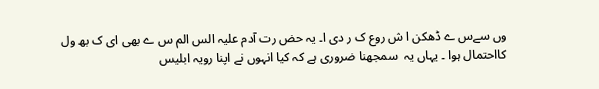وں سےس ے ڈھکن ا ش روع ک ر دی ا۔ یہ حض رت آدم علیہ الس الم س ے بھی ای ک بھ ول
کااحتمال ہوا ۔ یہاں یہ  سمجھنا ضروری ہے کہ کیا انہوں نے اپنا رویہ ابلیس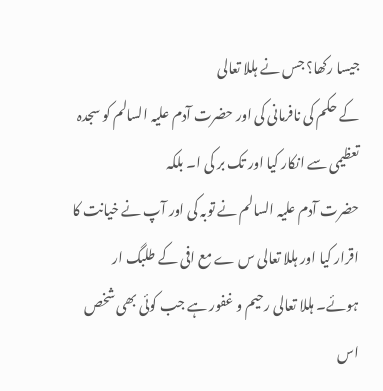جیسا رکھا؟ جس نے ہللا تعالی
کے حکم کی نافرمانی کی اور حضرت آدم علیہ السالم کو سجدہ تعظیمی سے انکار کیا اور تک بر کی ا۔ بلکہ
حضرت آدم علیہ السالم نے توبہ کی اور آپ نے خیانت کا اقرار کیا اور ہللا تعالی س ے مع افی کے طلبگ ار
ہوئے۔ ہللا تعالی رحیم و غفور ہے جب کوئی بھی شخص اس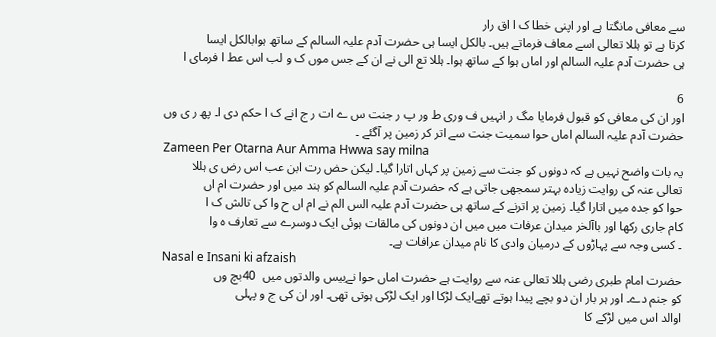سے معافی مانگتا ہے اور اپنی خطا ک ا اق رار
کرتا ہے تو ہللا تعالی اسے معاف فرماتے ہیں۔ بالکل ایسا ہی حضرت آدم علیہ السالم کے ساتھ ہوابالکل ایسا
ہی حضرت آدم علیہ السالم اور اماں ہوا کے ساتھ ہوا۔ ہللا تع الی نے ان کے جس موں ک و لب اس عط ا فرمای ا

6
اور ان کی معافی کو قبول فرمایا مگ ر انہیں ف وری ط ور پ ر جنت س ے ات ر ج انے ک ا حکم دی ا۔ پھ ر ی وں
حضرت آدم علیہ السالم اماں حوا سمیت جنت سے اتر کر زمین پر آگئے ۔
Zameen Per Otarna Aur Amma Hwwa say milna
یہ بات واضح نہیں ہے کہ دونوں کو جنت سے زمین پر کہاں اتارا گیا۔ لیکن حض رت ابن عب اس رض ی ہللا
تعالی عنہ کی روایت زیادہ بہتر سمجھی جاتی ہے کہ حضرت آدم علیہ السالم کو ہند میں اور حضرت ام اں
حوا کو جدہ میں اتارا گیا۔ زمین پر اترنے کے ساتھ ہی حضرت آدم علیہ الس الم نے ام اں ح وا کی تالش ک ا
کام جاری رکھا اور باآلخر میدان عرفات میں میں ان دونوں کی مالقات ہوئی ایک دوسرے سے تعارف ہ وا
۔ کسی وجہ سے پہاڑوں کے درمیان وادی کا نام میدان عرافات ہے۔
Nasal e Insani ki afzaish
حضرت امام طبری رضی ہللا تعالی عنہ سے روایت ہے حضرت اماں حوا نےبیس والدتوں میں  40بچ وں
کو جنم دے۔ اور ہر بار ان دو بچے پیدا ہوتے تھےایک لڑکا اور ایک لڑکی ہوتی تھی۔ اور ان کی ج و پہلی
اوالد اس میں لڑکے کا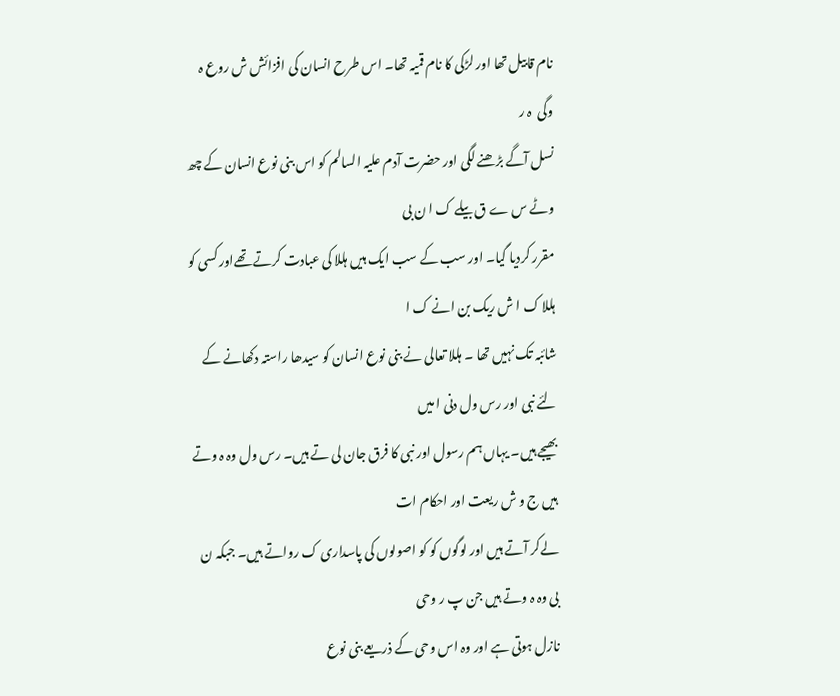نام قابیل تھا اور لڑکی کا نام قمیہ تھا۔ اس طرح انسان کی افزائش ش روع ہ وگی  ہ ر
نسل آگے بڑھنے لگی اور حضرت آدم علیہ السالم کو اس بنی نوع انسان کے چھ وٹے س ے ق بیلے ک ا ن بی
مقرر کردیا گیا۔ اور سب کے سب ایک ہیں ہللا کی عبادت کرتے تھےاور کسی کو ہللا ک ا ش ریک بن انے ک ا
شائبہ تک نہیں تھا ۔ ہللا تعالی نے بنی نوع انسان کو سیدھا راستہ دکھانے کے لئے نبی اور رس ول دنی ا میں
بھیجے ہیں۔ یہاں ہم رسول اور نبی کا فرق جان لی تے ہیں۔ رس ول وہ ہ وتے ہیں ج و ش ریعت اور احکام ات
لےکر آتے ہیں اور لوگوں کو کو اصولوں کی پاسداری ک رواتے ہیں۔ جبکہ ن بی وہ ہ وتے ہیں جن پ ر وحی
نازل ہوتی ہے اور وہ اس وحی کے ذریعے بنی نوع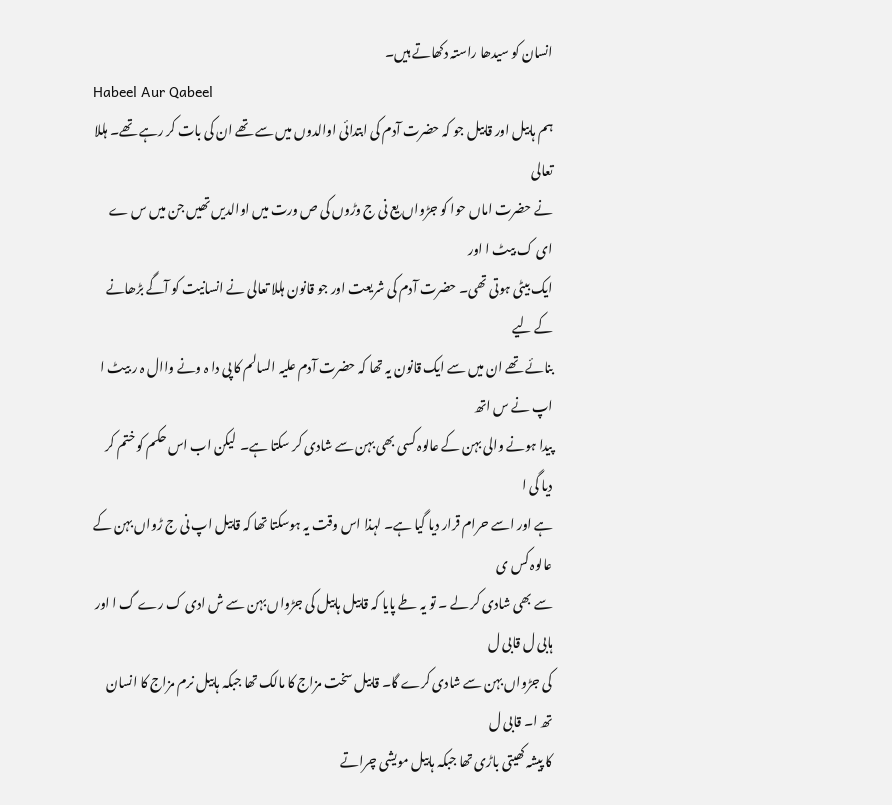انسان کو سیدھا راستہ دکھاتے ہیں۔
Habeel Aur Qabeel
ہم ہابیل اور قابیل جو کہ حضرت آدم کی ابتدائی اوالدوں میں سے تھے ان کی بات کر رہے تھے۔ ہللا تعالی
نے حضرت اماں حوا کو جڑواں یع نی ج وڑوں کی ص ورت میں اوالدیں تھیں جن میں س ے ای ک بیٹ ا اور
ایک بیٹی ہوتی تھی۔ حضرت آدم کی شریعت اور جو قانون ہللا تعالی نے انسانیت کو آگے بڑھانے کے لیے
بنائے تھے ان میں سے ایک قانون یہ تھا کہ حضرت آدم علیہ السالم کا پی دا ہ ونے واال ہ ر بیٹ ا اپ نے س اتھ
پیدا ہونے والی بہن کے عالوہ کسی بھی بہن سے شادی کر سکتا ہے۔  لیکن اب اس حکم کو ختم کر دیا گی ا
ہے اور اسے حرام قرار دیا گیا ہے۔ لہذا اس وقت یہ ہوسکتا تھا کہ قابیل اپ نی ج ڑواں بہن کے عالوہ کس ی
سے بھی شادی کر لے ۔ تو یہ طے پایا کہ قابیل ہابیل کی جڑواں بہن سے ش ادی ک رے گ ا اور ہابی ل قابی ل
کی جڑواں بہن سے شادی کرے گا۔ قابیل سخت مزاج کا مالک تھا جبکہ ہابیل نرم مزاج کا انسان تھ ا۔ قابی ل
کا پیشہ کھیتی باڑی تھا جبکہ ہابیل مویشی چراتے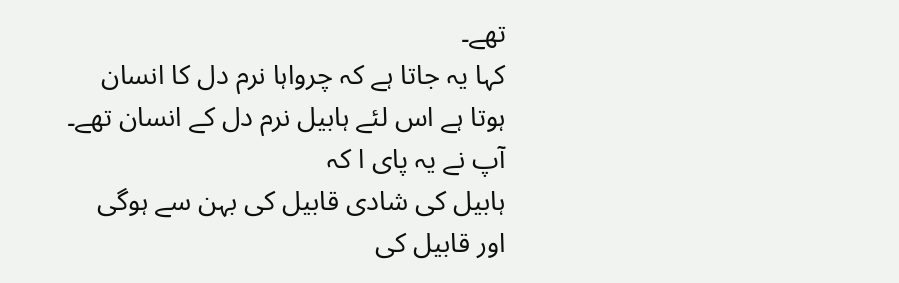تھے۔
کہا یہ جاتا ہے کہ چرواہا نرم دل کا انسان ہوتا ہے اس لئے ہابیل نرم دل کے انسان تھے۔ آپ نے یہ پای ا کہ
ہابیل کی شادی قابیل کی بہن سے ہوگی اور قابیل کی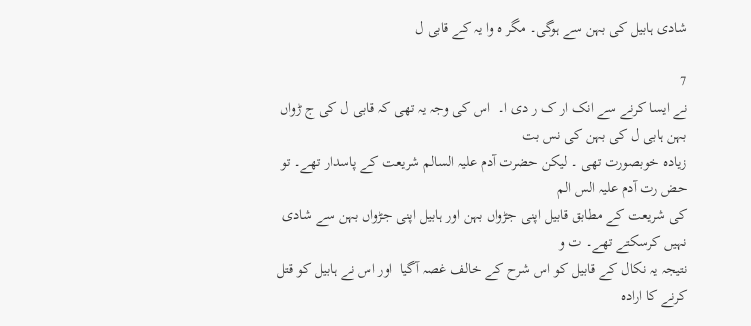شادی ہابیل کی بہن سے ہوگی۔ مگر ہ وا یہ کے قابی ل

7
نے ایسا کرنے سے انک ار ک ر دی ا۔  اس کی وجہ یہ تھی کہ قابی ل کی ج ڑواں بہن ہابی ل کی بہن کی نس بت
زیادہ خوبصورت تھی ۔ لیکن حضرت آدم علیہ السالم شریعت کے پاسدار تھے۔ تو حض رت آدم علیہ الس الم
کی شریعت کے مطابق قابیل اپنی جڑواں بہن اور ہابیل اپنی جڑواں بہن سے شادی نہیں کرسکتے تھے۔ ت و
نتیجہ یہ نکال کے قابیل کو اس شرح کے خالف غصہ آگیا  اور اس نے ہابیل کو قتل کرنے کا ارادہ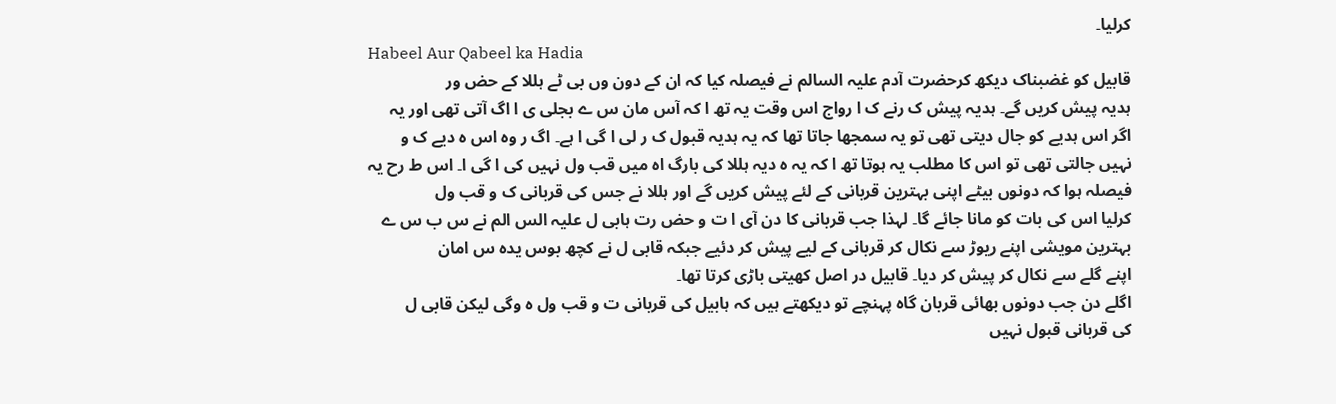کرلیا۔
Habeel Aur Qabeel ka Hadia
قابیل کو غضبناک دیکھ کرحضرت آدم علیہ السالم نے فیصلہ کیا کہ ان کے دون وں بی ٹے ہللا کے حض ور
ہدیہ پیش کریں گے۔ ہدیہ پیش ک رنے ک ا رواج اس وقت یہ تھ ا کہ آس مان س ے بجلی ی ا اگ آتی تھی اور یہ
اگر اس ہدیے کو جال دیتی تھی تو یہ سمجھا جاتا تھا کہ یہ ہدیہ قبول ک ر لی ا گی ا ہے۔ اگ ر وہ اس ہ دیے ک و
نہیں جالتی تھی تو اس کا مطلب یہ ہوتا تھ ا کہ یہ ہ دیہ ہللا کی بارگ اہ میں قب ول نہیں کی ا گی ا۔ اس ط رح یہ
فیصلہ ہوا کہ دونوں بیٹے اپنی بہترین قربانی کے لئے پیش کریں گے اور ہللا نے جس کی قربانی ک و قب ول
کرلیا اس کی بات کو مانا جائے گا۔ لہذا جب قربانی کا دن آی ا ت و حض رت ہابی ل علیہ الس الم نے س ب س ے
بہترین مویشی اپنے ریوڑ سے نکال کر قربانی کے لیے پیش کر دئیے جبکہ قابی ل نے کچھ بوس یدہ س امان
اپنے گلے سے نکال کر پیش کر دیا۔ قابیل در اصل کھیتی باڑی کرتا تھا۔
اگلے دن جب دونوں بھائی قربان گاہ پہنچے تو دیکھتے ہیں کہ ہابیل کی قربانی ت و قب ول ہ وگی لیکن قابی ل
کی قربانی قبول نہیں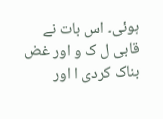ہوئی۔ اس بات نے قابی ل ک و اور غض بناک کردی ا اور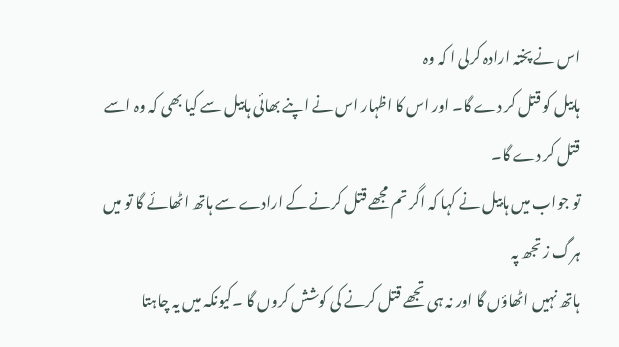اس نے پختہ ارادہ کرلی ا کہ وہ
ہابیل کو قتل کر دے گا۔ اور اس کا اظہار اس نے اپنے بھائی ہابیل سے کیا بھی کہ وہ اسے قتل کر دے گا۔
تو جواب میں ہابیل نے کہا کہ اگر تم مجھے قتل کرنے کے ارادے سے ہاتھ اٹھائے گا تو میں ہرگ ز تجھ پہ
ہاتھ نہیں اٹھاؤں گا اور نہ ہی تجھے قتل کرنے کی کوشش کروں گا ۔کیونکہ میں یہ چاہتا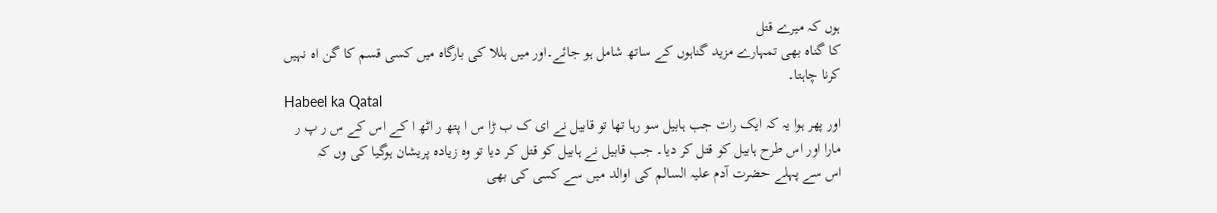ہوں کہ میرے قتل
کا گناہ بھی تمہارے مزید گناہوں کے ساتھ شامل ہو جائے۔اور میں ہللا کی بارگاہ میں کسی قسم کا گن اہ نہیں
کرنا چاہتا۔
Habeel ka Qatal
اور پھر ہوا یہ کہ ایک رات جب ہابیل سو رہا تھا تو قابیل نے ای ک ب ڑا س ا پتھ ر اٹھ ا کے اس کے س ر پ ر
مارا اور اس طرح ہابیل کو قتل کر دیا۔ جب قابیل نے ہابیل کو قتل کر دیا تو وہ زیادہ پریشان ہوگیا کی وں کہ
اس سے پہلے حضرت آدم علیہ السالم کی اوالد میں سے کسی کی بھی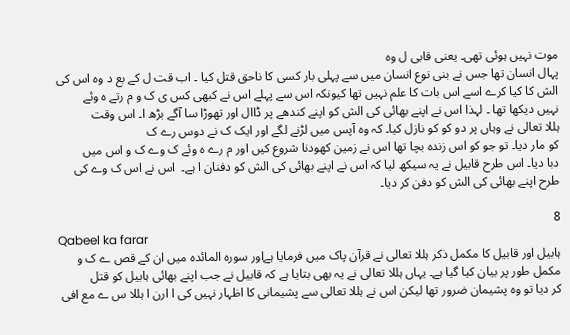موت نہیں ہوئی تھی۔ یعنی قابی ل وہ
پہال انسان تھا جس نے بنی نوع انسان میں سے پہلی بار کسی کا ناحق قتل کیا ۔ اب قت ل کے بع د وہ اس کی
الش کا کیا کرے اسے اس بات کا علم نہیں تھا کیونکہ اس سے پہلے اس نے کبھی کس ی ک و م رتے ہ وئے
نہیں دیکھا تھا ۔ لہذا اس نے اپنے بھائی کی الش کو اپنے کندھے پر ڈاال اور تھوڑا سا آگے بڑھ ا۔ اس وقت
ہللا تعالی نے وہاں پر دو کو کو نازل کیا۔ کہ وہ آپس میں لڑنے لگے اور ایک ک نے دوس رے ک
کو مار دیا۔ تو جو کو اس زندہ بچا تھا اس نے زمین کھودنا شروع کیں اور م رے ہ وئے ک وے ک و اس میں
دبا دیا۔ اس طرح قابیل نے یہ سیکھ لیا کہ اس نے اپنے بھائی کی الش کو دفنان ا ہے۔  اس نے اس ک وے کی
طرح اپنے بھائی کی الش کو دفن کر دیا۔

8
Qabeel ka farar
ہابیل اور قابیل کا مکمل ذکر ہللا تعالی نے قرآن پاک میں فرمایا ہےاور سورہ المائدہ میں ان کے قص ے ک و
مکمل طور پر بیان کیا گیا ہے۔ یہاں ہللا تعالی نے یہ بھی بتایا ہے کہ قابیل نے جب اپنے بھائی ہابیل کو قتل
کر دیا تو وہ پشیمان ضرور تھا لیکن اس نے ہللا تعالی سے پشیمانی کا اظہار نہیں کی ا ارن ا ہللا س ے مع افی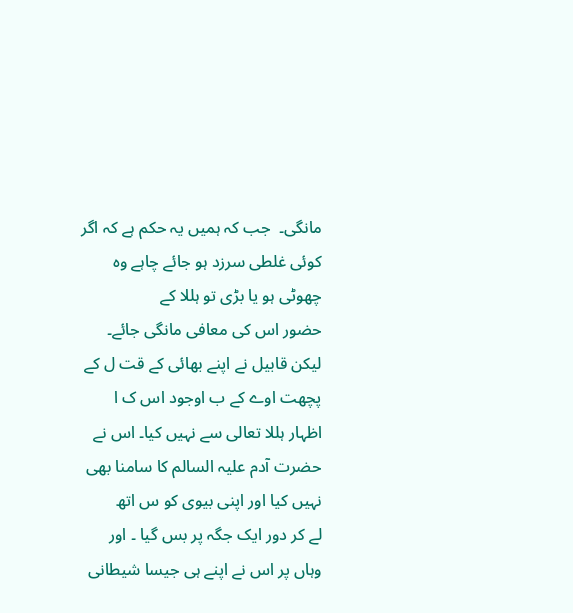مانگی۔  جب کہ ہمیں یہ حکم ہے کہ اگر کوئی غلطی سرزد ہو جائے چاہے وہ چھوٹی ہو یا بڑی تو ہللا کے
حضور اس کی معافی مانگی جائے۔ لیکن قابیل نے اپنے بھائی کے قت ل کے پچھت اوے کے ب اوجود اس ک ا
اظہار ہللا تعالی سے نہیں کیا۔ اس نے حضرت آدم علیہ السالم کا سامنا بھی نہیں کیا اور اپنی بیوی کو س اتھ
لے کر دور ایک جگہ پر بس گیا ۔ اور وہاں پر اس نے اپنے ہی جیسا شیطانی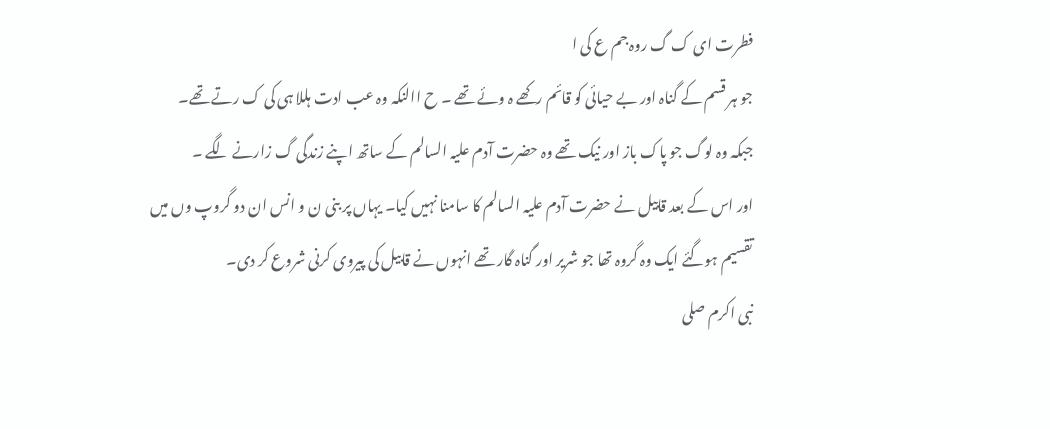فطرت ای ک گ روہ جم ع کی ا
جو ہر قسم کے گناہ اور بے حیائی کو قائم رکھے ہ وئے تھے ۔ ح االنکہ وہ عب ادت ہللا ہی کی ک رتے تھے۔
جبکہ وہ لوگ جو پاک باز اور نیک تھے وہ حضرت آدم علیہ السالم کے ساتھ اپنے زندگی گ زارنے لگے ۔
اور اس کے بعد قابیل نے حضرت آدم علیہ السالم کا سامنا نہیں کیا۔ یہاں پر بنی ن و انس ان دو گروپ وں میں
تقسیم ہوگئے ایک وہ گروہ تھا جو شریر اور گناہ گار تھے انہوں نے قابیل کی پیروی کرنی شروع کر دی۔
نبی اکرم صلی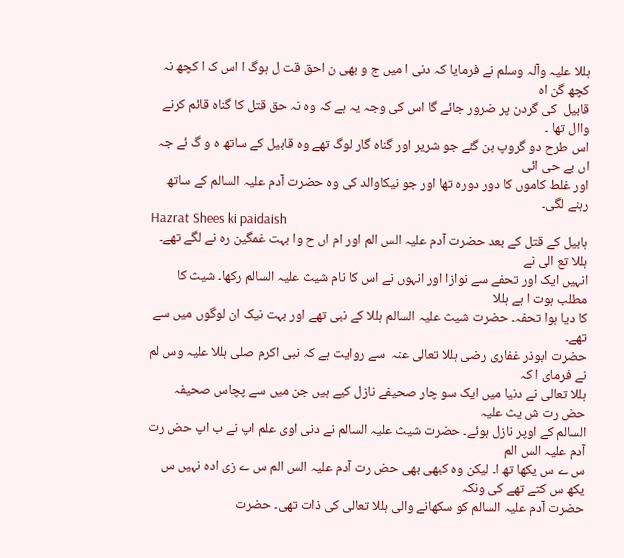ہللا علیہ وآلہ وسلم نے فرمایا کہ دنی ا میں ج و بھی ن احق قت ل ہوگ ا اس ک ا کچھ نہ کچھ گن اہ
قابیل  کی گردن پر ضرور جائے گا اس کی وجہ یہ ہے کہ وہ نہ حق قتل کا گناہ قائم کرنے واال تھا ۔
اس طرح دو گروپ بن گئے جو شریر اور گناہ گار لوگ تھے وہ قابیل کے ساتھ ہ و گ ئے جہ اں بے حی ائی
اور غلط کاموں کا دور دورہ تھا اور جو نیکاوالد کی وہ حضرت آدم علیہ السالم کے ساتھ رہنے لگی۔
Hazrat Shees ki paidaish
ہابیل کے قتل کے بعد حضرت آدم علیہ الس الم اور ام اں ح وا بہت غمگین رہ نے لگے تھے۔ ہللا تع الی نے
انہیں ایک اور تحفے سے نوازا اور انہوں نے اس کا نام شیث علیہ السالم رکھا۔ شیث کا مطلب ہوت ا ہے ہللا
کا دیا ہوا تحفہ۔ حضرت شیث علیہ السالم ہللا کے نبی تھے اور بہت نیک ان لوگوں میں سے تھے۔
حضرت ابوذر غفاری رضی ہللا تعالی عنہ  سے روایت ہے کہ نبی اکرم صلی ہللا علیہ وس لم نے فرمای ا کہ
ہللا تعالی نے دنیا میں ایک سو چار صحیفے نازل کیے ہیں جن میں سے پچاس صحیفہ حض رت ش یث علیہ
السالم کے اوپر نازل ہوئے۔ حضرت شیث علیہ السالم نے دنی اوی علم اپ نے ب اپ حض رت آدم علیہ الس الم
س ے س یکھا تھ ا۔ لیکن وہ کبھی بھی حض رت آدم علیہ الس الم س ے زی ادہ نہیں س یکھ س کتے تھے کی ونکہ
حضرت آدم علیہ السالم کو سکھانے والی ہللا تعالی کی ذات تھی۔ حضرت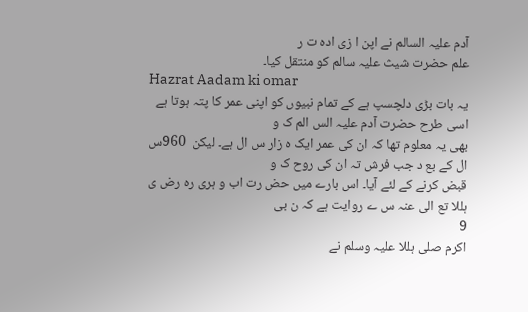آدم علیہ السالم نے اپن ا زی ادہ ت ر
علم حضرت شیث علیہ سالم کو منتقل کیا۔
Hazrat Aadam ki omar
یہ بات بڑی دلچسپ ہے کے تمام نبیوں کو اپنی عمر کا پتہ ہوتا ہے اسی طرح حضرت آدم علیہ الس الم ک و
بھی یہ معلوم تھا کہ ان کی عمر ایک ہ زار س ال ہے۔ لیکن  960س ال کے بع د جب فرش تہ ان کی روح ک و
قبض کرنے کے لئے آیا۔ اس بارے میں حض رت اب و ہری رہ رض ی ہللا تع الی عنہ س ے روایت ہے کہ ن بی
9
اکرم صلی ہللا علیہ وسلم نے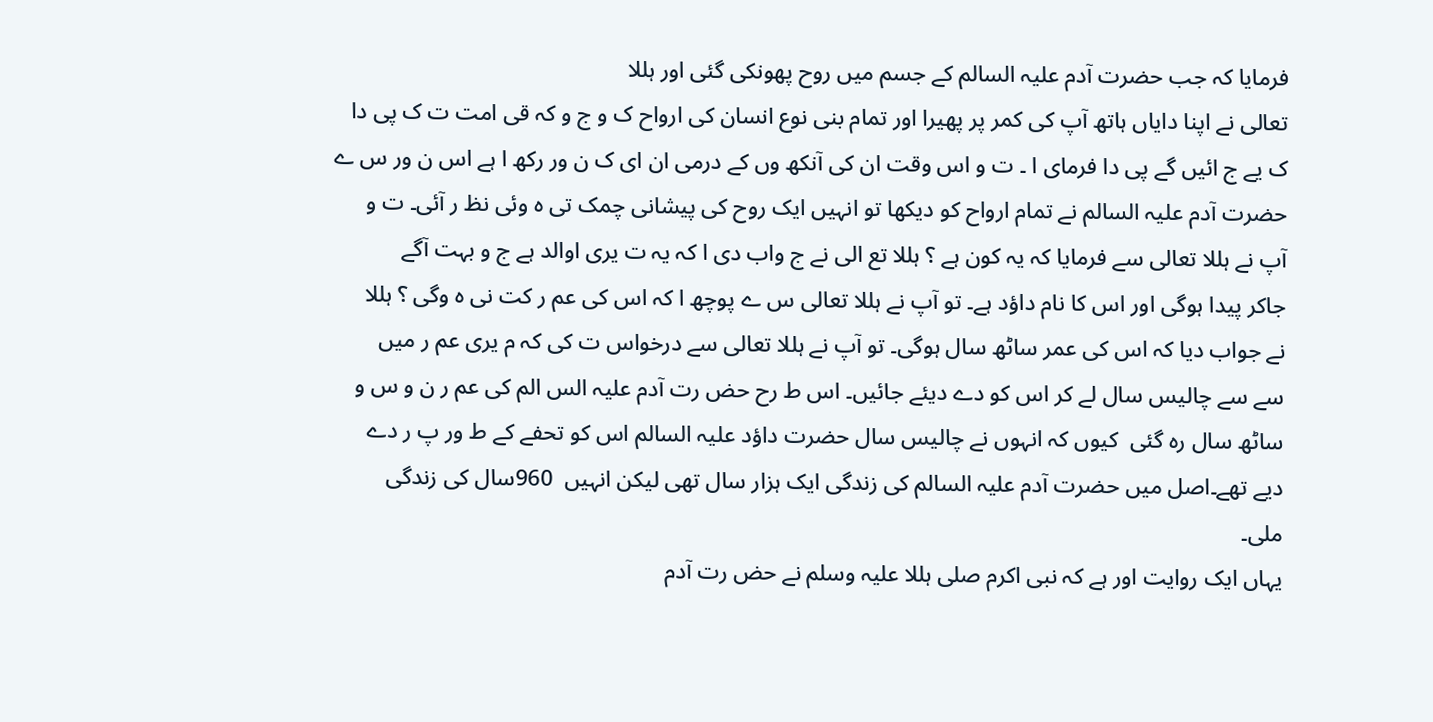فرمایا کہ جب حضرت آدم علیہ السالم کے جسم میں روح پھونکی گئی اور ہللا
تعالی نے اپنا دایاں ہاتھ آپ کی کمر پر پھیرا اور تمام بنی نوع انسان کی ارواح ک و ج و کہ قی امت ت ک پی دا
ک یے ج ائیں گے پی دا فرمای ا ۔ ت و اس وقت ان کی آنکھ وں کے درمی ان ای ک ن ور رکھ ا ہے اس ن ور س ے
حضرت آدم علیہ السالم نے تمام ارواح کو دیکھا تو انہیں ایک روح کی پیشانی چمک تی ہ وئی نظ ر آئی۔ ت و
آپ نے ہللا تعالی سے فرمایا کہ یہ کون ہے ؟ ہللا تع الی نے ج واب دی ا کہ یہ ت یری اوالد ہے ج و بہت آگے
جاکر پیدا ہوگی اور اس کا نام داؤد ہے۔ تو آپ نے ہللا تعالی س ے پوچھ ا کہ اس کی عم ر کت نی ہ وگی ؟ ہللا
نے جواب دیا کہ اس کی عمر ساٹھ سال ہوگی۔ تو آپ نے ہللا تعالی سے درخواس ت کی کہ م یری عم ر میں
سے سے چالیس سال لے کر اس کو دے دیئے جائیں۔ اس ط رح حض رت آدم علیہ الس الم کی عم ر ن و س و
ساٹھ سال رہ گئی  کیوں کہ انہوں نے چالیس سال حضرت داؤد علیہ السالم اس کو تحفے کے ط ور پ ر دے
دیے تھے۔اصل میں حضرت آدم علیہ السالم کی زندگی ایک ہزار سال تھی لیکن انہیں  960سال کی زندگی
ملی۔
یہاں ایک روایت اور ہے کہ نبی اکرم صلی ہللا علیہ وسلم نے حض رت آدم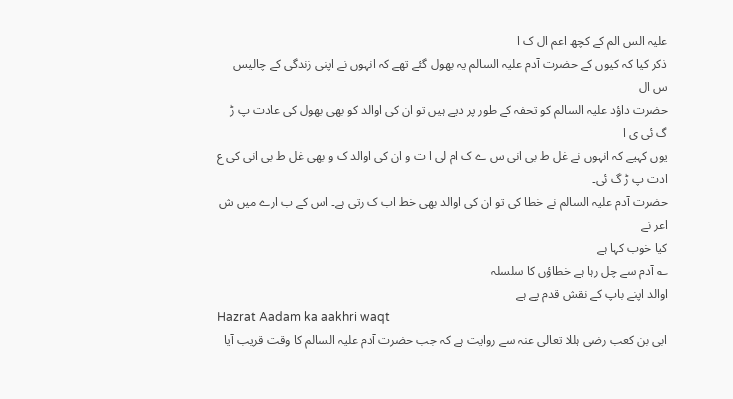علیہ الس الم کے کچھ اعم ال ک ا
ذکر کیا کہ کیوں کے حضرت آدم علیہ السالم یہ بھول گئے تھے کہ انہوں نے اپنی زندگی کے چالیس س ال
حضرت داؤد علیہ السالم کو تحفہ کے طور پر دیے ہیں تو ان کی اوالد کو بھی بھول کی عادت پ ڑ گ ئی ی ا
یوں کہیے کہ انہوں نے غل ط بی انی س ے ک ام لی ا ت و ان کی اوالد ک و بھی غل ط بی انی کی ع ادت پ ڑ گ ئی۔
حضرت آدم علیہ السالم نے خطا کی تو ان کی اوالد بھی خط اب ک رتی ہے۔ اس کے ب ارے میں ش اعر نے
کیا خوب کہا ہے
؎ آدم سے چل رہا ہے خطاؤں کا سلسلہ
اوالد اپنے باپ کے نقش قدم پے ہے
Hazrat Aadam ka aakhri waqt
ابی بن کعب رضی ہللا تعالی عنہ سے روایت ہے کہ جب حضرت آدم علیہ السالم کا وقت قریب آیا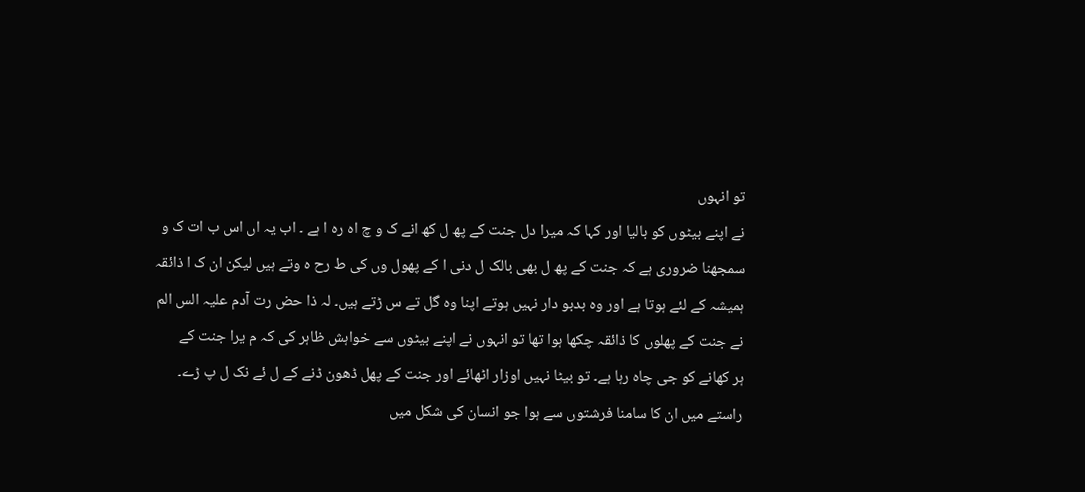تو انہوں
نے اپنے بیٹوں کو بالیا اور کہا کہ میرا دل جنت کے پھ ل کھ انے ک و چ اہ رہ ا ہے ۔ اب یہ اں اس ب ات ک و
سمجھنا ضروری ہے کہ جنت کے پھ ل بھی بالک ل دنی ا کے پھول وں کی ط رح ہ وتے ہیں لیکن ان ک ا ذائقہ
ہمیشہ کے لئے ہوتا ہے اور وہ بدبو دار نہیں ہوتے اپنا وہ گل تے س ڑتے ہیں۔ لہ ذا حض رت آدم علیہ الس الم
نے جنت کے پھلوں کا ذائقہ چکھا ہوا تھا تو انہوں نے اپنے بیٹوں سے خواہش ظاہر کی کہ م یرا جنت کے
ہر کھانے کو جی چاہ رہا ہے۔ تو بیٹا نہیں اوزار اٹھائے اور جنت کے پھل ڈھون ڈنے کے ل ئے نک ل پ ڑے۔
راستے میں ان کا سامنا فرشتوں سے ہوا جو انسان کی شکل میں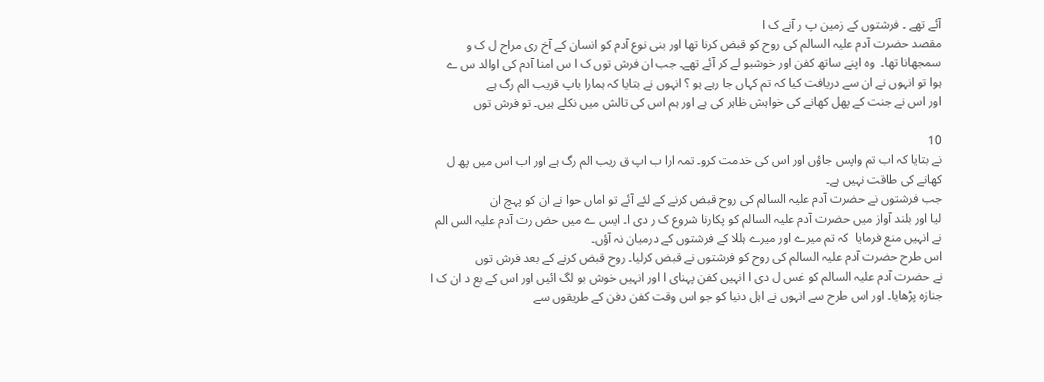آئے تھے ۔ فرشتوں کے زمین پ ر آنے ک ا
مقصد حضرت آدم علیہ السالم کی روح کو قبض کرنا تھا اور بنی نوع آدم کو انسان کے آخ ری مراح ل ک و
سمجھانا تھا۔  وہ اپنے ساتھ کفن اور خوشبو لے کر آئے تھے۔ جب ان فرش توں ک ا س امنا آدم کی اوالد س ے
ہوا تو انہوں نے ان سے دریافت کیا کہ تم کہاں جا رہے ہو ؟ انہوں نے بتایا کہ ہمارا باپ قریب الم رگ ہے
اور اس نے جنت کے پھل کھانے کی خواہش ظاہر کی ہے اور ہم اس کی تالش میں نکلے ہیں۔ تو فرش توں

10
نے بتایا کہ اب تم واپس جاؤں اور اس کی خدمت کرو۔ تمہ ارا ب اپ ق ریب الم رگ ہے اور اب اس میں پھ ل
کھانے کی طاقت نہیں ہے۔
جب فرشتوں نے حضرت آدم علیہ السالم کی روح قبض کرنے کے لئے آئے تو اماں حوا نے ان کو پہچ ان
لیا اور بلند آواز میں حضرت آدم علیہ السالم کو پکارنا شروع ک ر دی ا۔ ایس ے میں حض رت آدم علیہ الس الم
نے انہیں منع فرمایا  کہ تم میرے اور میرے ہللا کے فرشتوں کے درمیان نہ آؤں۔
اس طرح حضرت آدم علیہ السالم کی روح کو فرشتوں نے قبض کرلیا۔ روح قبض کرنے کے بعد فرش توں
نے حضرت آدم علیہ السالم کو غس ل دی ا انہیں کفن پہنای ا اور انہیں خوش بو لگ ائیں اور اس کے بع د ان ک ا
جنازہ پڑھایا۔ اور اس طرح سے انہوں نے اہل دنیا کو جو اس وقت کفن دفن کے طریقوں سے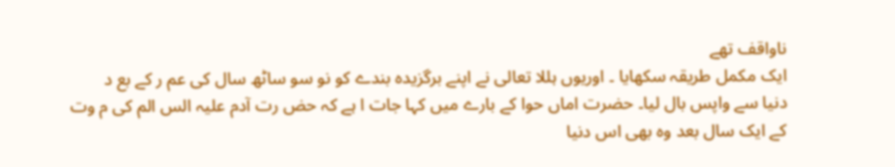ناواقف تھے
ایک مکمل طریقہ سکھایا ۔ اوریوں ہللا تعالی نے اپنے برگزیدہ بندے کو نو سو ساٹھ سال کی عم ر کے بع د
دنیا سے واپس بال لیا۔ حضرت اماں حوا کے بارے میں کہا جات ا ہے کہ حض رت آدم علیہ الس الم کی م وت
کے ایک سال بعد وہ بھی اس دنیا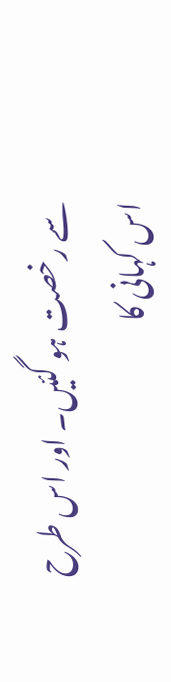سے رخصت ہو گئیں۔ اور اس طرح اس کہانی کا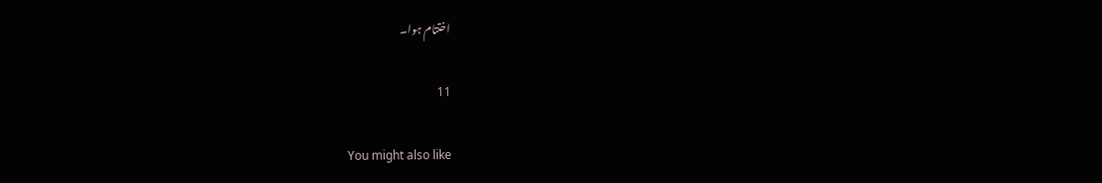اختتام ہوا۔

11

You might also like